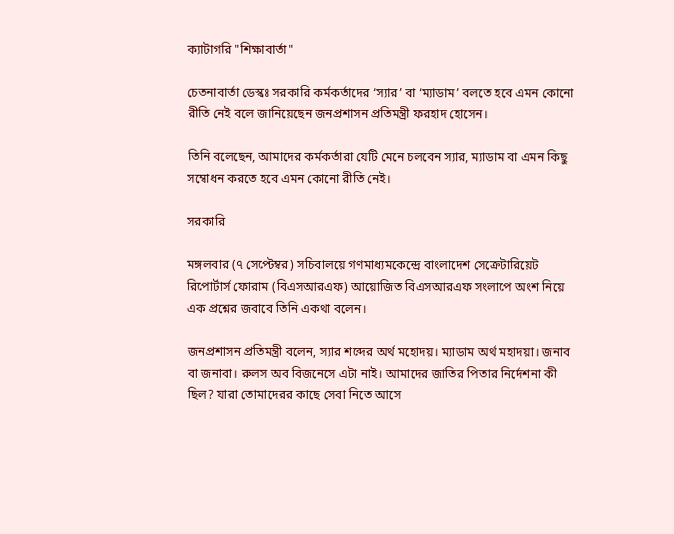ক্যাটাগরি "শিক্ষাবার্তা"

চেতনাবার্তা ডেস্কঃ সরকারি কর্মকর্তাদের ‘স্যার’ বা ‘ম্যাডাম’ বলতে হবে এমন কোনো রীতি নেই বলে জানিয়েছেন জনপ্রশাসন প্রতিমন্ত্রী ফরহাদ হোসেন।

তিনি বলেছেন, আমাদের কর্মকর্তারা যেটি মেনে চলবেন স্যার, ম্যাডাম বা এমন কিছু সম্বোধন করতে হবে এমন কোনো রীতি নেই।

সরকারি

মঙ্গলবার (৭ সেপ্টেম্বর) সচিবালয়ে গণমাধ্যমকেন্দ্রে বাংলাদেশ সেক্রেটারিয়েট রিপোর্টার্স ফোরাম (বিএসআরএফ) আয়োজিত বিএসআরএফ সংলাপে অংশ নিয়ে এক প্রশ্নের জবাবে তিনি একথা বলেন।

জনপ্রশাসন প্রতিমন্ত্রী বলেন, স্যার শব্দের অর্থ মহোদয়। ম্যাডাম অর্থ মহাদয়া। জনাব বা জনাবা। রুলস অব বিজনেসে এটা নাই। আমাদের জাতির পিতার নির্দেশনা কী ছিল? যারা তোমাদেরর কাছে সেবা নিতে আসে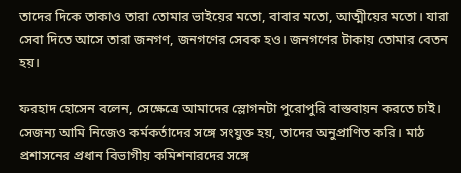তাদের দিকে তাকাও তারা তোমার ভাইয়ের মতো, বাবার মতো, আত্মীয়ের মতো। যারা সেবা দিতে আসে তারা জনগণ, জনগণের সেবক হও। জনগণের টাকায় তোমার বেতন হয়।

ফরহাদ হোসেন বলেন, সেক্ষেত্রে আমাদের স্লোগনটা পুরোপুরি বাস্তবায়ন করতে চাই। সেজন্য আমি নিজেও কর্মকর্তাদের সঙ্গে সংযুক্ত হয়, তাদের অনুপ্রাণিত করি। মাঠ প্রশাসনের প্রধান বিভাগীয় কমিশনারদের সঙ্গে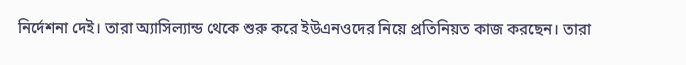নির্দেশনা দেই। তারা অ্যাসিল্যান্ড থেকে শুরু করে ইউএনওদের নিয়ে প্রতিনিয়ত কাজ করছেন। তারা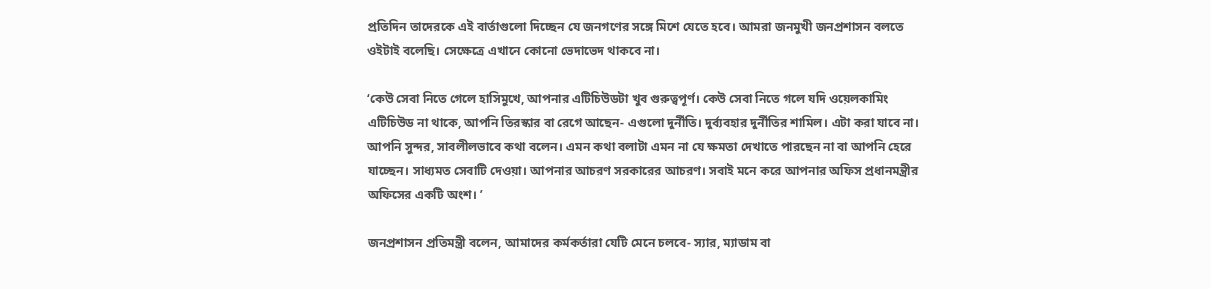প্রতিদিন তাদেরকে এই বার্তাগুলো দিচ্ছেন যে জনগণের সঙ্গে মিশে যেতে হবে। আমরা জনমুখী জনপ্রশাসন বলতে ওইটাই বলেছি। সেক্ষেত্রে এখানে কোনো ভেদাভেদ থাকবে না।

‘কেউ সেবা নিতে গেলে হাসিমুখে, আপনার এটিচিউডটা খুব গুরুত্বপূর্ণ। কেউ সেবা নিতে গলে যদি ওয়েলকামিং এটিচিউড না থাকে, আপনি তিরস্কার বা রেগে আছেন- এগুলো দুর্নীতি। দুর্ব্যবহার দুর্নীতির শামিল। এটা করা যাবে না। আপনি সুন্দর, সাবলীলভাবে কথা বলেন। এমন কথা বলাটা এমন না যে ক্ষমতা দেখাতে পারছেন না বা আপনি হেরে যাচ্ছেন। সাধ্যমত সেবাটি দেওয়া। আপনার আচরণ সরকারের আচরণ। সবাই মনে করে আপনার অফিস প্রধানমন্ত্রীর অফিসের একটি অংশ। ’

জনপ্রশাসন প্রতিমন্ত্রী বলেন, আমাদের কর্মকর্তারা যেটি মেনে চলবে- স্যার, ম্যাডাম বা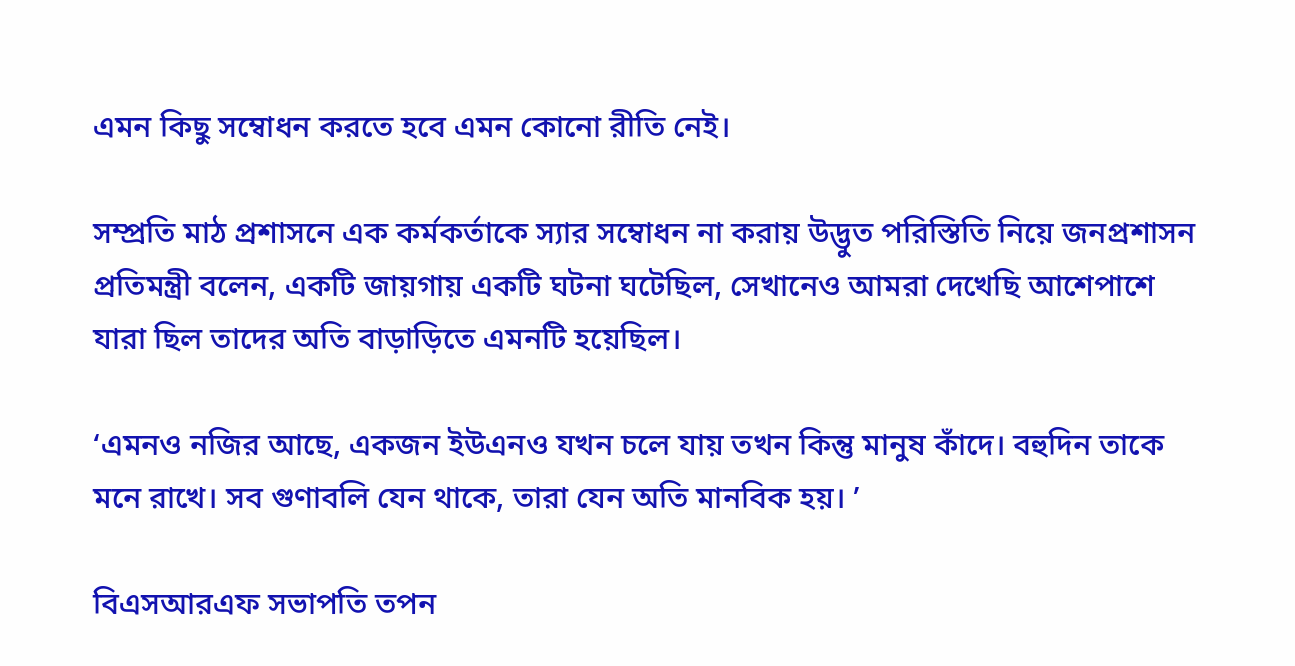এমন কিছু সম্বোধন করতে হবে এমন কোনো রীতি নেই।

সম্প্রতি মাঠ প্রশাসনে এক কর্মকর্তাকে স্যার সম্বোধন না করায় উদ্ভুত পরিস্তিতি নিয়ে জনপ্রশাসন প্রতিমন্ত্রী বলেন, একটি জায়গায় একটি ঘটনা ঘটেছিল, সেখানেও আমরা দেখেছি আশেপাশে যারা ছিল তাদের অতি বাড়াড়িতে এমনটি হয়েছিল।

‘এমনও নজির আছে, একজন ইউএনও যখন চলে যায় তখন কিন্তু মানুষ কাঁদে। বহুদিন তাকে মনে রাখে। সব গুণাবলি যেন থাকে, তারা যেন অতি মানবিক হয়। ’

বিএসআরএফ সভাপতি তপন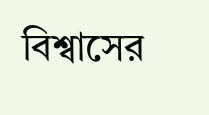বিশ্বাসের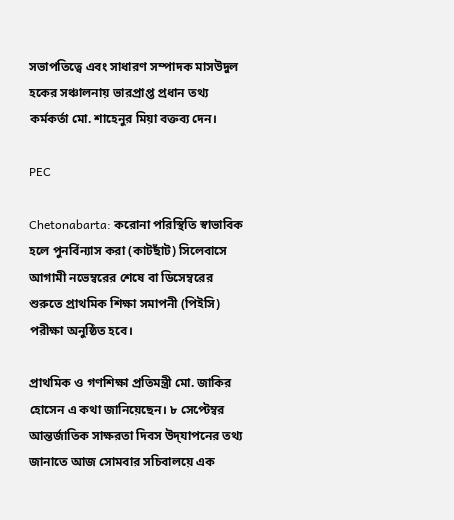সভাপতিত্বে এবং সাধারণ সম্পাদক মাসউদুল হকের সঞ্চালনায় ভারপ্রাপ্ত প্রধান তথ্য কর্মকর্তা মো. শাহেনুর মিয়া বক্তব্য দেন।

PEC

Chetonabarta: করোনা পরিস্থিতি স্বাভাবিক হলে পুনর্বিন্যাস করা (কাটছাঁট) সিলেবাসে আগামী নভেম্বরের শেষে বা ডিসেম্বরের শুরুতে প্রাথমিক শিক্ষা সমাপনী (পিইসি) পরীক্ষা অনুষ্ঠিত হবে।

প্রাথমিক ও গণশিক্ষা প্রতিমন্ত্রী মো. জাকির হোসেন এ কথা জানিয়েছেন। ৮ সেপ্টেম্বর আন্তর্জাতিক সাক্ষরতা দিবস উদ্‌যাপনের তথ্য জানাতে আজ সোমবার সচিবালয়ে এক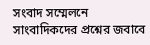সংবাদ সম্মেলনে সাংবাদিকদের প্রশ্নের জবাবে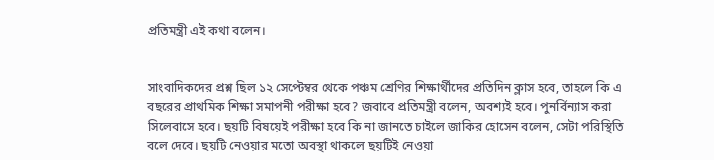প্রতিমন্ত্রী এই কথা বলেন।


সাংবাদিকদের প্রশ্ন ছিল ১২ সেপ্টেম্বর থেকে পঞ্চম শ্রেণির শিক্ষার্থীদের প্রতিদিন ক্লাস হবে, তাহলে কি এ বছরের প্রাথমিক শিক্ষা সমাপনী পরীক্ষা হবে? জবাবে প্রতিমন্ত্রী বলেন, অবশ্যই হবে। পুনর্বিন্যাস করা সিলেবাসে হবে। ছয়টি বিষয়েই পরীক্ষা হবে কি না জানতে চাইলে জাকির হোসেন বলেন, সেটা পরিস্থিতি বলে দেবে। ছয়টি নেওয়ার মতো অবস্থা থাকলে ছয়টিই নেওয়া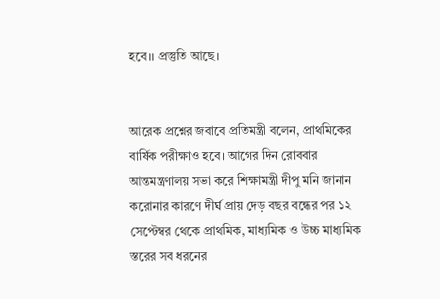হবে।। প্রস্তুতি আছে।


আরেক প্রশ্নের জবাবে প্রতিমন্ত্রী বলেন, প্রাথমিকের বার্ষিক পরীক্ষাও হবে। আগের দিন রোববার আন্তমন্ত্রণালয় সভা করে শিক্ষামন্ত্রী দীপু মনি জানান করোনার কারণে দীর্ঘ প্রায় দেড় বছর বন্ধের পর ১২ সেপ্টেম্বর থেকে প্রাথমিক, মাধ্যমিক ও উচ্চ মাধ্যমিক স্তরের সব ধরনের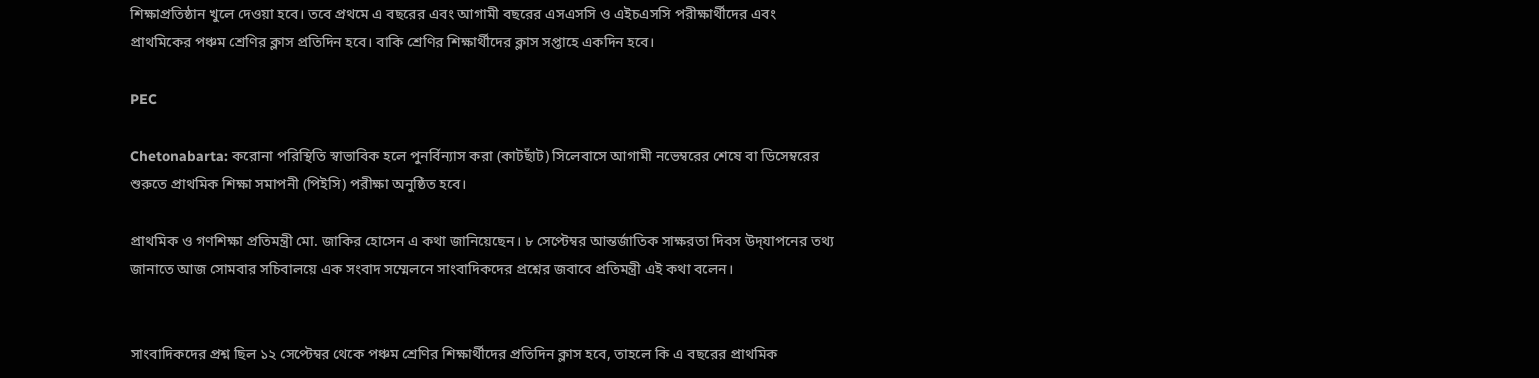শিক্ষাপ্রতিষ্ঠান খুলে দেওয়া হবে। তবে প্রথমে এ বছরের এবং আগামী বছরের এসএসসি ও এইচএসসি পরীক্ষার্থীদের এবং প্রাথমিকের পঞ্চম শ্রেণির ক্লাস প্রতিদিন হবে। বাকি শ্রেণির শিক্ষার্থীদের ক্লাস সপ্তাহে একদিন হবে।

PEC

Chetonabarta: করোনা পরিস্থিতি স্বাভাবিক হলে পুনর্বিন্যাস করা (কাটছাঁট) সিলেবাসে আগামী নভেম্বরের শেষে বা ডিসেম্বরের শুরুতে প্রাথমিক শিক্ষা সমাপনী (পিইসি) পরীক্ষা অনুষ্ঠিত হবে।

প্রাথমিক ও গণশিক্ষা প্রতিমন্ত্রী মো. জাকির হোসেন এ কথা জানিয়েছেন। ৮ সেপ্টেম্বর আন্তর্জাতিক সাক্ষরতা দিবস উদ্‌যাপনের তথ্য জানাতে আজ সোমবার সচিবালয়ে এক সংবাদ সম্মেলনে সাংবাদিকদের প্রশ্নের জবাবে প্রতিমন্ত্রী এই কথা বলেন।


সাংবাদিকদের প্রশ্ন ছিল ১২ সেপ্টেম্বর থেকে পঞ্চম শ্রেণির শিক্ষার্থীদের প্রতিদিন ক্লাস হবে, তাহলে কি এ বছরের প্রাথমিক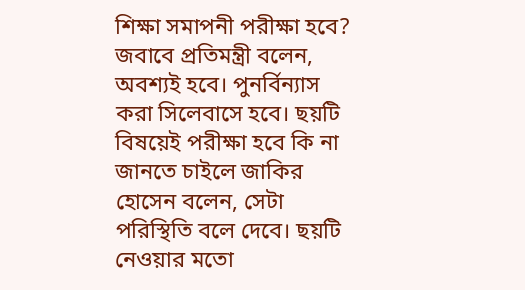শিক্ষা সমাপনী পরীক্ষা হবে? জবাবে প্রতিমন্ত্রী বলেন, অবশ্যই হবে। পুনর্বিন্যাস করা সিলেবাসে হবে। ছয়টি বিষয়েই পরীক্ষা হবে কি না জানতে চাইলে জাকির হোসেন বলেন, সেটা পরিস্থিতি বলে দেবে। ছয়টি নেওয়ার মতো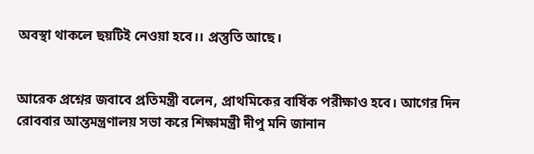অবস্থা থাকলে ছয়টিই নেওয়া হবে।। প্রস্তুতি আছে।


আরেক প্রশ্নের জবাবে প্রতিমন্ত্রী বলেন, প্রাথমিকের বার্ষিক পরীক্ষাও হবে। আগের দিন রোববার আন্তমন্ত্রণালয় সভা করে শিক্ষামন্ত্রী দীপু মনি জানান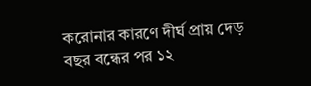করোনার কারণে দীর্ঘ প্রায় দেড় বছর বন্ধের পর ১২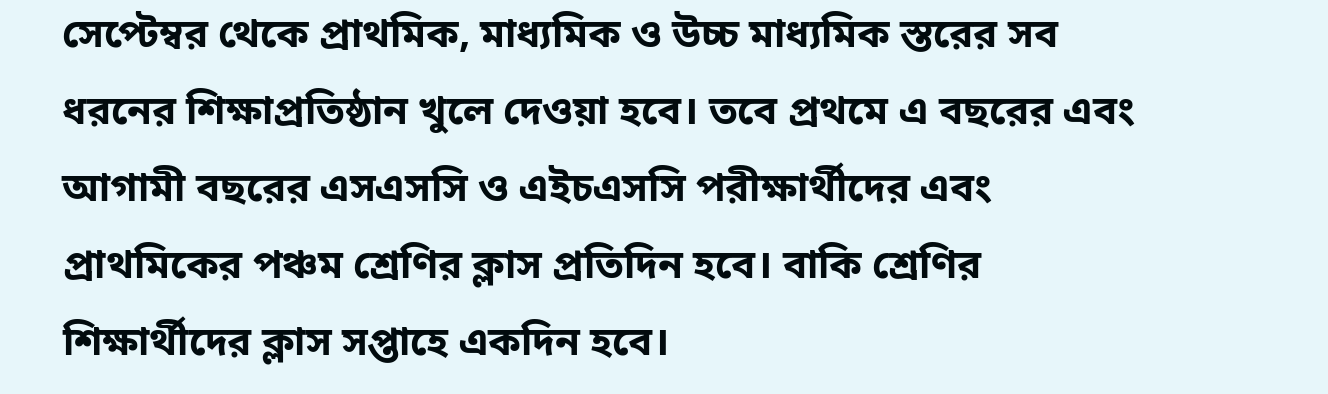সেপ্টেম্বর থেকে প্রাথমিক, মাধ্যমিক ও উচ্চ মাধ্যমিক স্তরের সব ধরনের শিক্ষাপ্রতিষ্ঠান খুলে দেওয়া হবে। তবে প্রথমে এ বছরের এবং আগামী বছরের এসএসসি ও এইচএসসি পরীক্ষার্থীদের এবং প্রাথমিকের পঞ্চম শ্রেণির ক্লাস প্রতিদিন হবে। বাকি শ্রেণির শিক্ষার্থীদের ক্লাস সপ্তাহে একদিন হবে।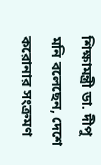শিক্ষামন্ত্রী ডা. দীপু মনি বলেছেন, দেশে করোনার সংক্রমণ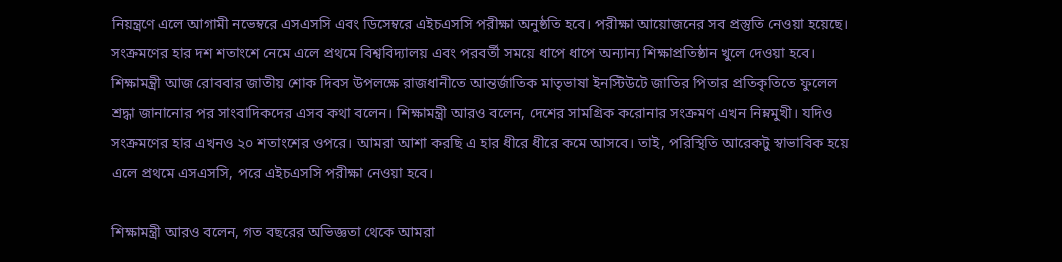নিয়ন্ত্রণে এলে আগামী নভেম্বরে এসএসসি এবং ডিসেম্বরে এইচএসসি পরীক্ষা অনুষ্ঠতি হবে। পরীক্ষা আয়োজনের সব প্রস্তুতি নেওয়া হয়েছে। সংক্রমণের হার দশ শতাংশে নেমে এলে প্রথমে বিশ্ববিদ্যালয় এবং পরবর্তী সময়ে ধাপে ধাপে অন্যান্য শিক্ষাপ্রতিষ্ঠান খুলে দেওয়া হবে।
শিক্ষামন্ত্রী আজ রোববার জাতীয় শোক দিবস উপলক্ষে রাজধানীতে আন্তর্জাতিক মাতৃভাষা ইনস্টিউটে জাতির পিতার প্রতিকৃতিতে ফুলেল শ্রদ্ধা জানানোর পর সাংবাদিকদের এসব কথা বলেন। শিক্ষামন্ত্রী আরও বলেন, দেশের সামগ্রিক করোনার সংক্রমণ এখন নিম্নমুখী। যদিও সংক্রমণের হার এখনও ২০ শতাংশের ওপরে। আমরা আশা করছি এ হার ধীরে ধীরে কমে আসবে। তাই, পরিস্থিতি আরেকটু স্বাভাবিক হয়ে এলে প্রথমে এসএসসি, পরে এইচএসসি পরীক্ষা নেওয়া হবে।

শিক্ষামন্ত্রী আরও বলেন, গত বছরের অভিজ্ঞতা থেকে আমরা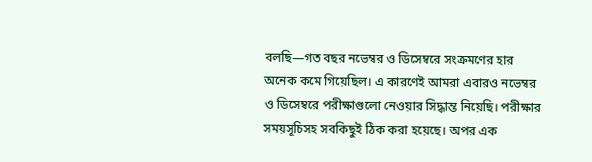বলছি—গত বছর নভেম্বর ও ডিসেম্বরে সংক্রমণের হার অনেক কমে গিয়েছিল। এ কারণেই আমরা এবারও নভেম্বর ও ডিসেম্বরে পরীক্ষাগুলো নেওয়ার সিদ্ধান্ত নিয়েছি। পরীক্ষার সময়সূচিসহ সবকিছুই ঠিক করা হয়েছে। অপর এক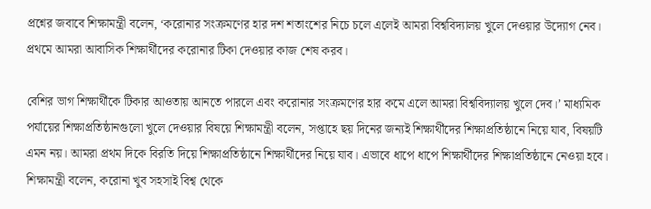প্রশ্নের জবাবে শিক্ষামন্ত্রী বলেন, ‘করোনার সংক্রমণের হার দশ শতাংশের নিচে চলে এলেই আমরা বিশ্ববিদ্যালয় খুলে দেওয়ার উদ্যোগ নেব। প্রথমে আমরা আবাসিক শিক্ষার্থীদের করোনার টিকা দেওয়ার কাজ শেষ করব।

বেশির ভাগ শিক্ষার্থীকে টিকার আওতায় আনতে পারলে এবং করোনার সংক্রমণের হার কমে এলে আমরা বিশ্ববিদ্যালয় খুলে দেব।’ মাধ্যমিক পর্যায়ের শিক্ষাপ্রতিষ্ঠানগুলো খুলে দেওয়ার বিষয়ে শিক্ষামন্ত্রী বলেন, সপ্তাহে ছয় দিনের জন্যই শিক্ষার্থীদের শিক্ষাপ্রতিষ্ঠানে নিয়ে যাব, বিষয়টি এমন নয়। আমরা প্রথম দিকে বিরতি দিয়ে শিক্ষাপ্রতিষ্ঠানে শিক্ষার্থীদের নিয়ে যাব। এভাবে ধাপে ধাপে শিক্ষার্থীদের শিক্ষাপ্রতিষ্ঠানে নেওয়া হবে। শিক্ষামন্ত্রী বলেন, করোনা খুব সহসাই বিশ্ব থেকে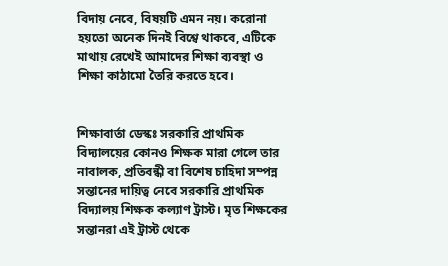বিদায় নেবে, বিষয়টি এমন নয়। করোনা হয়তো অনেক দিনই বিশ্বে থাকবে, এটিকে মাথায় রেখেই আমাদের শিক্ষা ব্যবস্থা ও শিক্ষা কাঠামো তৈরি করতে হবে।


শিক্ষাবার্তা ডেস্কঃ সরকারি প্রাথমিক বিদ্যালয়ের কোনও শিক্ষক মারা গেলে তার নাবালক, প্রতিবন্ধী বা বিশেষ চাহিদা সম্পন্ন সন্তানের দায়িত্ব নেবে সরকারি প্রাথমিক বিদ্যালয় শিক্ষক কল্যাণ ট্রাস্ট। মৃত শিক্ষকের সন্তানরা এই ট্রাস্ট থেকে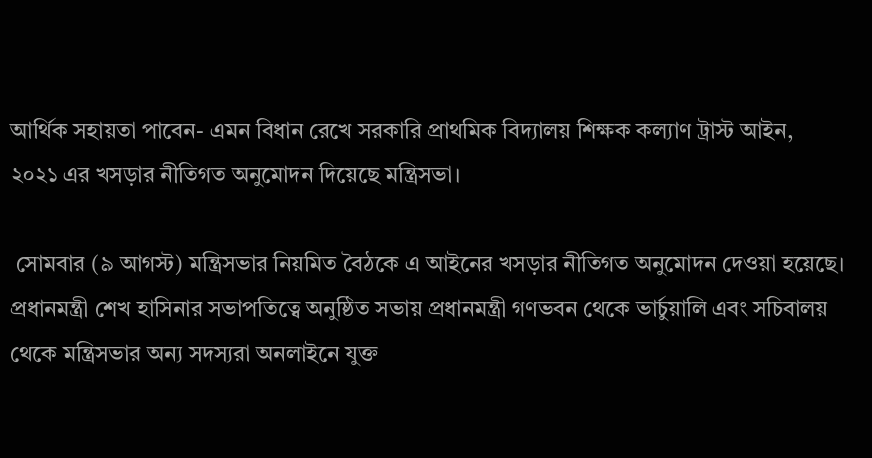আর্থিক সহায়তা পাবেন- এমন বিধান রেখে সরকারি প্রাথমিক বিদ্যালয় শিক্ষক কল্যাণ ট্রাস্ট আইন, ২০২১ এর খসড়ার নীতিগত অনুমোদন দিয়েছে মন্ত্রিসভা।

 সোমবার (৯ আগস্ট) মন্ত্রিসভার নিয়মিত বৈঠকে এ আইনের খসড়ার নীতিগত অনুমোদন দেওয়া হয়েছে। প্রধানমন্ত্রী শেখ হাসিনার সভাপতিত্বে অনুষ্ঠিত সভায় প্রধানমন্ত্রী গণভবন থেকে ভার্চুয়ালি এবং সচিবালয় থেকে মন্ত্রিসভার অন্য সদস্যরা অনলাইনে যুক্ত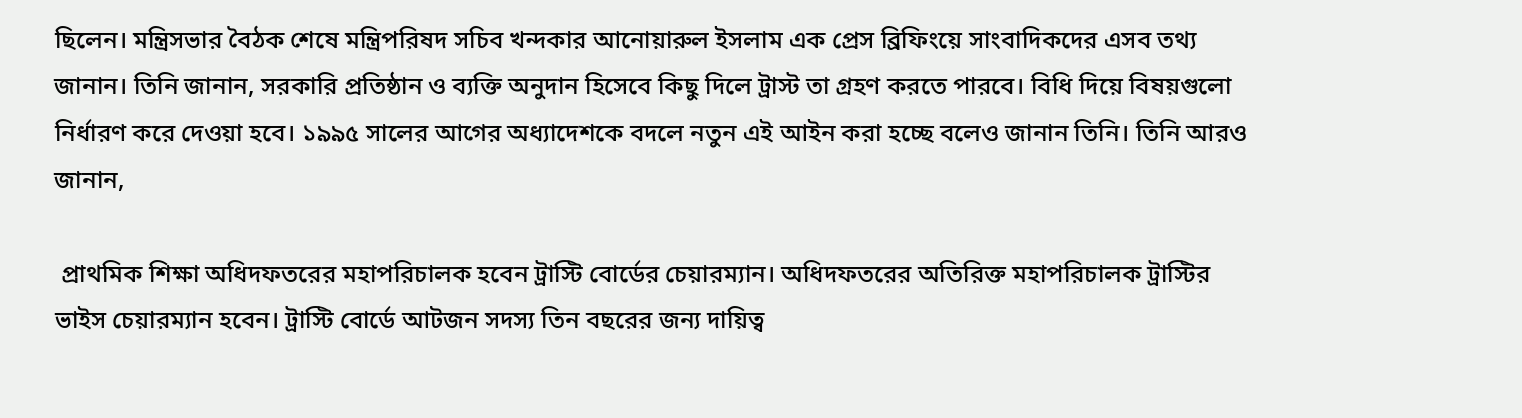ছিলেন। মন্ত্রিসভার বৈঠক শেষে মন্ত্রিপরিষদ সচিব খন্দকার আনোয়ারুল ইসলাম এক প্রেস ব্রিফিংয়ে সাংবাদিকদের এসব তথ্য জানান। তিনি জানান, সরকারি প্রতিষ্ঠান ও ব্যক্তি অনুদান হিসেবে কিছু দিলে ট্রাস্ট তা গ্রহণ করতে পারবে। বিধি দিয়ে বিষয়গুলো নির্ধারণ করে দেওয়া হবে। ১৯৯৫ সালের আগের অধ্যাদেশকে বদলে নতুন এই আইন করা হচ্ছে বলেও জানান তিনি। তিনি আরও জানান,

 প্রাথমিক শিক্ষা অধিদফতরের মহাপরিচালক হবেন ট্রাস্টি বোর্ডের চেয়ারম্যান। অধিদফতরের অতিরিক্ত মহাপরিচালক ট্রাস্টির ভাইস চেয়ারম্যান হবেন। ট্রাস্টি বোর্ডে আটজন সদস্য তিন বছরের জন্য দায়িত্ব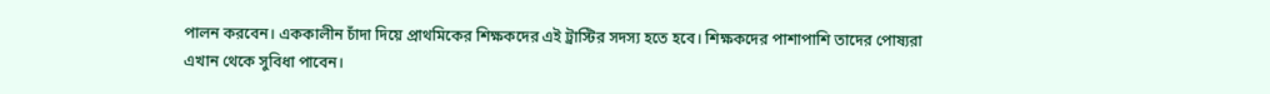পালন করবেন। এককালীন চাঁদা দিয়ে প্রাথমিকের শিক্ষকদের এই ট্রাস্টির সদস্য হতে হবে। শিক্ষকদের পাশাপাশি তাদের পোষ্যরা এখান থেকে সুবিধা পাবেন।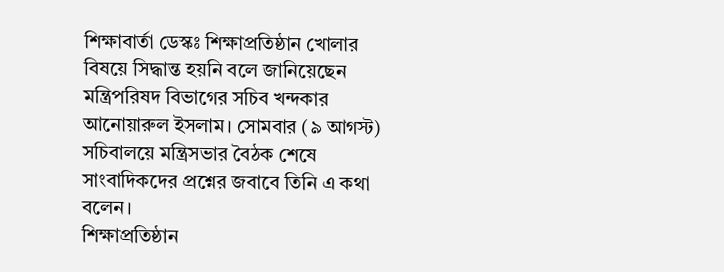শিক্ষাবার্তা ডেস্কঃ শিক্ষাপ্রতিষ্ঠান খোলার বিষয়ে সিদ্ধান্ত হয়নি বলে জানিয়েছেন মন্ত্রিপরিষদ বিভাগের সচিব খন্দকার আনোয়ারুল ইসলাম। সোমবার (৯ আগস্ট) সচিবালয়ে মন্ত্রিসভার বৈঠক শেষে সাংবাদিকদের প্রশ্নের জবাবে তিনি এ কথা বলেন।
শিক্ষাপ্রতিষ্ঠান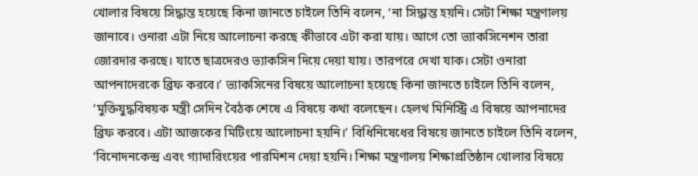খোলার বিষয়ে সিদ্ধান্ত হয়েছে কিনা জানতে চাইলে তিনি বলেন, ‘না সিদ্ধান্ত হয়নি। সেটা শিক্ষা মন্ত্রণালয় জানাবে। ওনারা এটা নিয়ে আলোচনা করছে কীভাবে এটা করা যায়। আগে তো ভ্যাকসিনেশন তারা জোরদার করছে। যাতে ছাত্রদেরও ভ্যাকসিন দিয়ে দেয়া যায়। তারপরে দেখা যাক। সেটা ওনারা আপনাদেরকে ব্রিফ করবে।’ ভ্যাকসিনের বিষয়ে আলোচনা হয়েছে কিনা জানতে চাইলে তিনি বলেন, ‘মুক্তিযুদ্ধবিষয়ক মন্ত্রী সেদিন বৈঠক শেষে এ বিষয়ে কথা বলেছেন। হেলথ মিনিস্ট্রি এ বিষয়ে আপনাদের ব্রিফ করবে। এটা আজকের মিটিংয়ে আলোচনা হয়নি।’ বিধিনিষেধের বিষয়ে জানতে চাইলে তিনি বলেন, ‘বিনোদনকেন্দ্র এবং গ্যাদারিংয়ের পারমিশন দেয়া হয়নি। শিক্ষা মন্ত্রণালয় শিক্ষাপ্রতিষ্ঠান খোলার বিষয়ে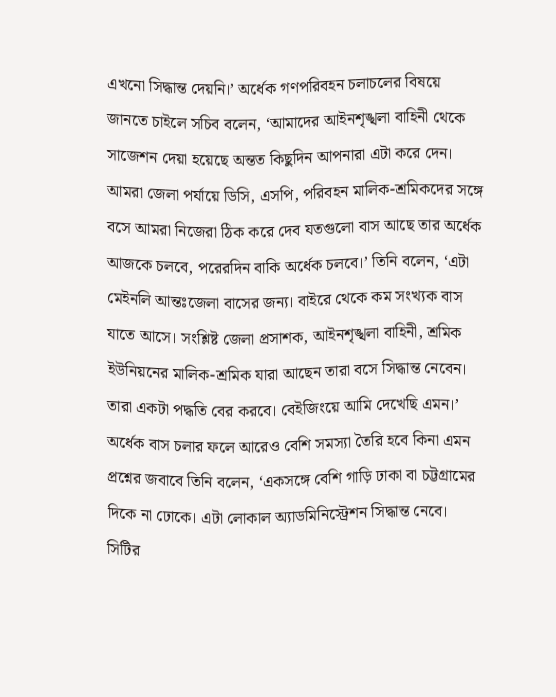এখনো সিদ্ধান্ত দেয়নি।’ অর্ধেক গণপরিবহন চলাচলের বিষয়ে জানতে চাইলে সচিব বলেন, ‘আমাদের আইনশৃঙ্খলা বাহিনী থেকে সাজেশন দেয়া হয়েছে অন্তত কিছুদিন আপনারা এটা করে দেন। আমরা জেলা পর্যায়ে ডিসি, এসপি, পরিবহন মালিক-শ্রমিকদের সঙ্গে বসে আমরা নিজেরা ঠিক করে দেব যতগুলো বাস আছে তার অর্ধেক আজকে চলবে, পরেরদিন বাকি অর্ধেক চলবে।’ তিনি বলেন, ‘এটা মেইনলি আন্তঃজেলা বাসের জন্য। বাইরে থেকে কম সংখ্যক বাস যাতে আসে। সংশ্লিষ্ট জেলা প্রসাশক, আইনশৃঙ্খলা বাহিনী, শ্রমিক ইউনিয়নের মালিক-শ্রমিক যারা আছেন তারা বসে সিদ্ধান্ত নেবেন। তারা একটা পদ্ধতি বের করবে। বেইজিংয়ে আমি দেখেছি এমন।’ অর্ধেক বাস চলার ফলে আরেও বেশি সমস্যা তৈরি হবে কিনা এমন প্রশ্নের জবাবে তিনি বলেন, ‘একসঙ্গে বেশি গাড়ি ঢাকা বা চট্টগ্রামের দিকে না ঢোকে। এটা লোকাল অ্যাডমিনিস্ট্রেশন সিদ্ধান্ত নেবে। সিটির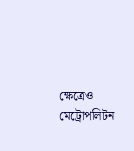ক্ষেত্রেও মেট্রোপলিটন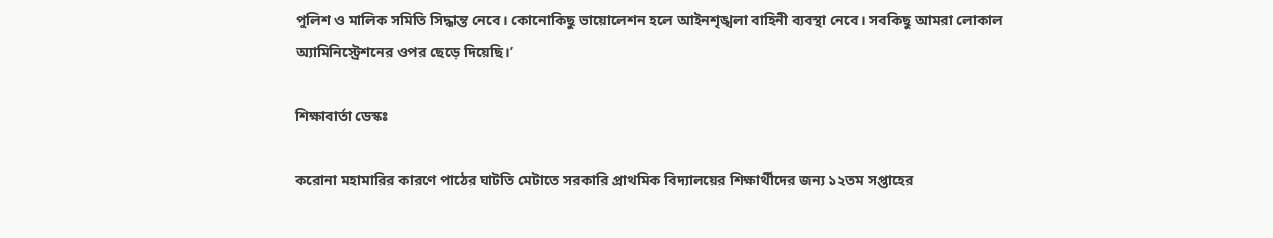পুলিশ ও মালিক সমিতি সিদ্ধান্ত নেবে। কোনোকিছু ভায়োলেশন হলে আইনশৃঙ্খলা বাহিনী ব্যবস্থা নেবে। সবকিছু আমরা লোকাল অ্যামিনিস্ট্রেশনের ওপর ছেড়ে দিয়েছি।’

শিক্ষাবার্তা ডেস্কঃ

করোনা মহামারির কারণে পাঠের ঘাটতি মেটাতে সরকারি প্রাথমিক বিদ্যালয়ের শিক্ষার্থীদের জন্য ১২তম সপ্তাহের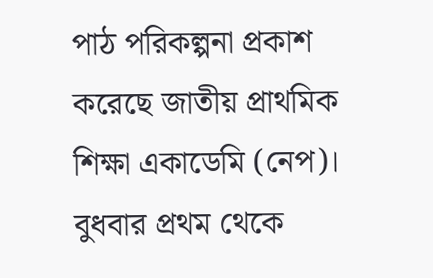পাঠ পরিকল্পনা প্রকাশ করেছে জাতীয় প্রাথমিক শিক্ষা একাডেমি (নেপ)। বুধবার প্রথম থেকে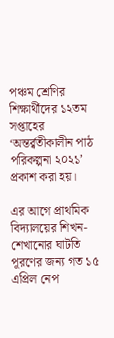পঞ্চম শ্রেণির শিক্ষার্থীদের ১২তম সপ্তাহের ‘অন্তর্র্বতীকালীন পাঠ পরিকল্পনা ২০২১’ প্রকাশ করা হয়।

এর আগে প্রাথমিক বিদ্যালয়ের শিখন-শেখানোর ঘাটতি পূরণের জন্য গত ১৫ এপ্রিল নেপ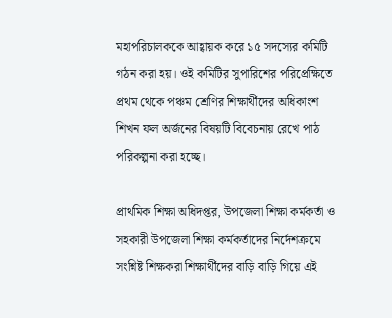মহাপরিচালককে আহ্বায়ক করে ১৫ সদস্যের কমিটি গঠন করা হয়। ওই কমিটির সুপারিশের পরিপ্রেক্ষিতে প্রথম থেকে পঞ্চম শ্রেণির শিক্ষার্থীদের অধিকাংশ শিখন ফল অর্জনের বিষয়টি বিবেচনায় রেখে পাঠ পরিকল্পনা করা হচ্ছে।

প্রাথমিক শিক্ষা অধিদপ্তর, উপজেলা শিক্ষা কর্মকর্তা ও সহকারী উপজেলা শিক্ষা কর্মকর্তাদের নির্দেশক্রমে সংশ্নিষ্ট শিক্ষকরা শিক্ষার্থীদের বাড়ি বাড়ি গিয়ে এই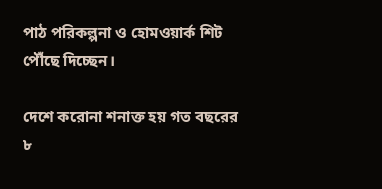পাঠ পরিকল্পনা ও হোমওয়ার্ক শিট পৌঁছে দিচ্ছেন।

দেশে করোনা শনাক্ত হয় গত বছরের ৮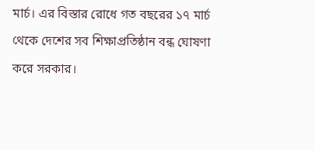মার্চ। এর বিস্তার রোধে গত বছরের ১৭ মার্চ থেকে দেশের সব শিক্ষাপ্রতিষ্ঠান বন্ধ ঘোষণা করে সরকার।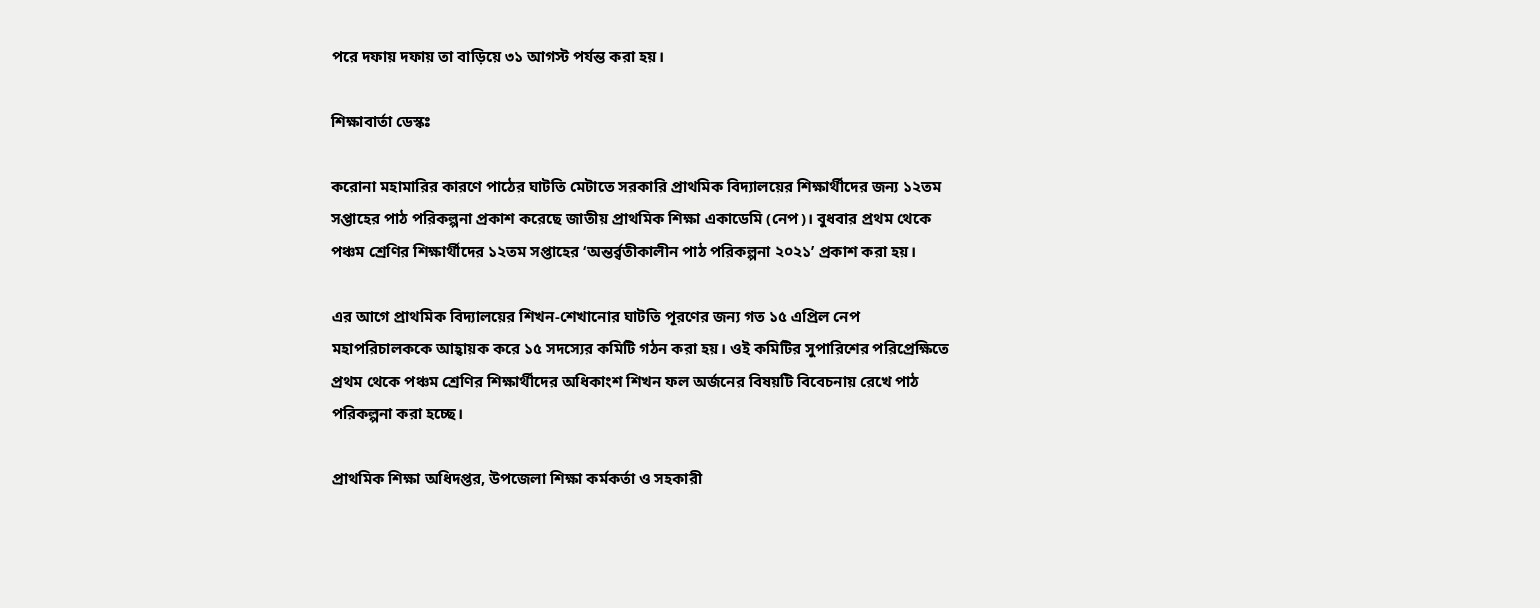পরে দফায় দফায় তা বাড়িয়ে ৩১ আগস্ট পর্যন্ত করা হয়।

শিক্ষাবার্তা ডেস্কঃ

করোনা মহামারির কারণে পাঠের ঘাটতি মেটাতে সরকারি প্রাথমিক বিদ্যালয়ের শিক্ষার্থীদের জন্য ১২তম সপ্তাহের পাঠ পরিকল্পনা প্রকাশ করেছে জাতীয় প্রাথমিক শিক্ষা একাডেমি (নেপ)। বুধবার প্রথম থেকে পঞ্চম শ্রেণির শিক্ষার্থীদের ১২তম সপ্তাহের ‘অন্তর্র্বতীকালীন পাঠ পরিকল্পনা ২০২১’ প্রকাশ করা হয়।

এর আগে প্রাথমিক বিদ্যালয়ের শিখন-শেখানোর ঘাটতি পূরণের জন্য গত ১৫ এপ্রিল নেপ মহাপরিচালককে আহ্বায়ক করে ১৫ সদস্যের কমিটি গঠন করা হয়। ওই কমিটির সুপারিশের পরিপ্রেক্ষিতে প্রথম থেকে পঞ্চম শ্রেণির শিক্ষার্থীদের অধিকাংশ শিখন ফল অর্জনের বিষয়টি বিবেচনায় রেখে পাঠ পরিকল্পনা করা হচ্ছে।

প্রাথমিক শিক্ষা অধিদপ্তর, উপজেলা শিক্ষা কর্মকর্তা ও সহকারী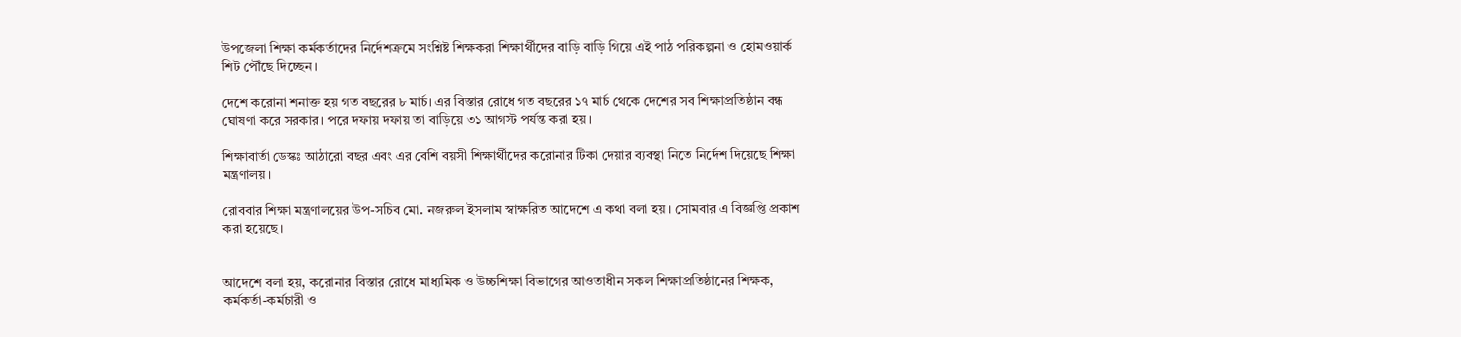উপজেলা শিক্ষা কর্মকর্তাদের নির্দেশক্রমে সংশ্নিষ্ট শিক্ষকরা শিক্ষার্থীদের বাড়ি বাড়ি গিয়ে এই পাঠ পরিকল্পনা ও হোমওয়ার্ক শিট পৌঁছে দিচ্ছেন।

দেশে করোনা শনাক্ত হয় গত বছরের ৮ মার্চ। এর বিস্তার রোধে গত বছরের ১৭ মার্চ থেকে দেশের সব শিক্ষাপ্রতিষ্ঠান বন্ধ ঘোষণা করে সরকার। পরে দফায় দফায় তা বাড়িয়ে ৩১ আগস্ট পর্যন্ত করা হয়।

শিক্ষাবার্তা ডেস্কঃ আঠারো বছর এবং এর বেশি বয়সী শিক্ষার্থীদের করোনার টিকা দেয়ার ব্যবস্থা নিতে নির্দেশ দিয়েছে শিক্ষা মন্ত্রণালয়।

রোববার শিক্ষা মন্ত্রণালয়ের উপ-সচিব মো. নজরুল ইসলাম স্বাক্ষরিত আদেশে এ কথা বলা হয়। সোমবার এ বিজ্ঞপ্তি প্রকাশ করা হয়েছে।


আদেশে বলা হয়, করোনার বিস্তার রোধে মাধ্যমিক ও উচ্চশিক্ষা বিভাগের আওতাধীন সকল শিক্ষাপ্রতিষ্ঠানের শিক্ষক, কর্মকর্তা-কর্মচারী ও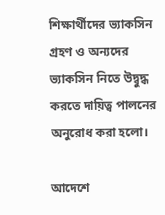শিক্ষার্থীদের ভ্যাকসিন গ্রহণ ও অন্যদের ভ্যাকসিন নিতে উদ্বুদ্ধ করতে দায়িত্ব পালনের অনুরোধ করা হলো।

আদেশে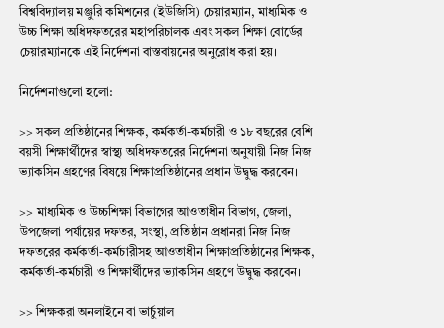বিশ্ববিদ্যালয় মঞ্জুরি কমিশনের (ইউজিসি) চেয়ারম্যান, মাধ্যমিক ও উচ্চ শিক্ষা অধিদফতরের মহাপরিচালক এবং সকল শিক্ষা বোর্ডের চেয়ারম্যানকে এই নির্দেশনা বাস্তবায়নের অনুরোধ করা হয়।

নির্দেশনাগুলো হলো:

>> সকল প্রতিষ্ঠানের শিক্ষক, কর্মকর্তা-কর্মচারী ও ১৮ বছরের বেশি বয়সী শিক্ষার্থীদের স্বাস্থ্য অধিদফতরের নির্দেশনা অনুযায়ী নিজ নিজ ভ্যাকসিন গ্রহণের বিষয়ে শিক্ষাপ্রতিষ্ঠানের প্রধান উদ্বুদ্ধ করবেন।

>> মাধ্যমিক ও উচ্চশিক্ষা বিভাগের আওতাধীন বিভাগ, জেলা, উপজেলা পর্যায়ের দফতর, সংস্থা, প্রতিষ্ঠান প্রধানরা নিজ নিজ দফতরের কর্মকর্তা-কর্মচারীসহ আওতাধীন শিক্ষাপ্রতিষ্ঠানের শিক্ষক, কর্মকর্তা-কর্মচারী ও শিক্ষার্থীদের ভ্যাকসিন গ্রহণে উদ্বুদ্ধ করবেন।

>> শিক্ষকরা অনলাইনে বা ভার্চুয়াল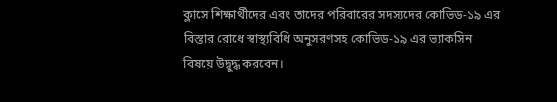ক্লাসে শিক্ষার্থীদের এবং তাদের পরিবারের সদস্যদের কোভিড-১৯ এর বিস্তার রোধে স্বাস্থ্যবিধি অনুসরণসহ কোভিড-১৯ এর ভ্যাকসিন বিষয়ে উদ্বুদ্ধ করবেন।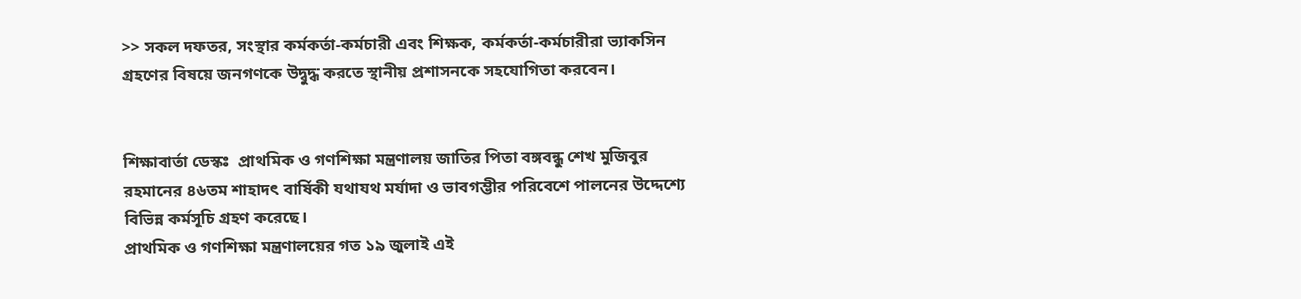>> সকল দফতর, সংস্থার কর্মকর্তা-কর্মচারী এবং শিক্ষক, কর্মকর্তা-কর্মচারীরা ভ্যাকসিন গ্রহণের বিষয়ে জনগণকে উদ্বুদ্ধ করতে স্থানীয় প্রশাসনকে সহযোগিতা করবেন।


শিক্ষাবার্তা ডেস্কঃ  প্রাথমিক ও গণশিক্ষা মন্ত্রণালয় জাতির পিতা বঙ্গবন্ধু শেখ মুজিবুর রহমানের ৪৬তম শাহাদৎ বার্ষিকী যথাযথ মর্যাদা ও ভাবগম্ভীর পরিবেশে পালনের উদ্দেশ্যে বিভিন্ন কর্মসূচি গ্রহণ করেছে।
প্রাথমিক ও গণশিক্ষা মন্ত্রণালয়ের গত ১৯ জুলাই এই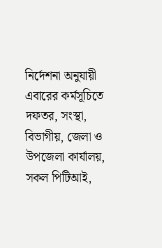নির্দেশনা অনুযায়ী এবারের কর্মসূচিতে দফতর, সংস্থা, বিভাগীয়, জেলা ও উপজেলা কার্যালয়, সকল পিটিআই,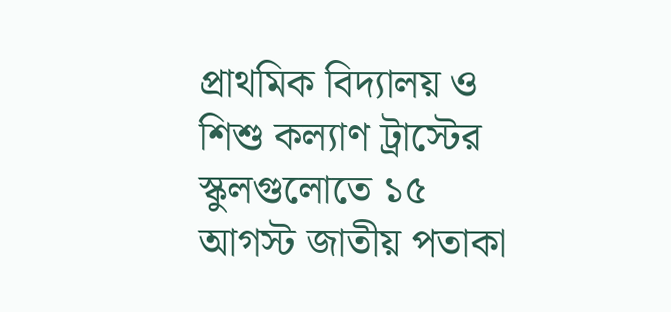প্রাথমিক বিদ্যালয় ও শিশু কল্যাণ ট্রাস্টের স্কুলগুলোতে ১৫ আগস্ট জাতীয় পতাকা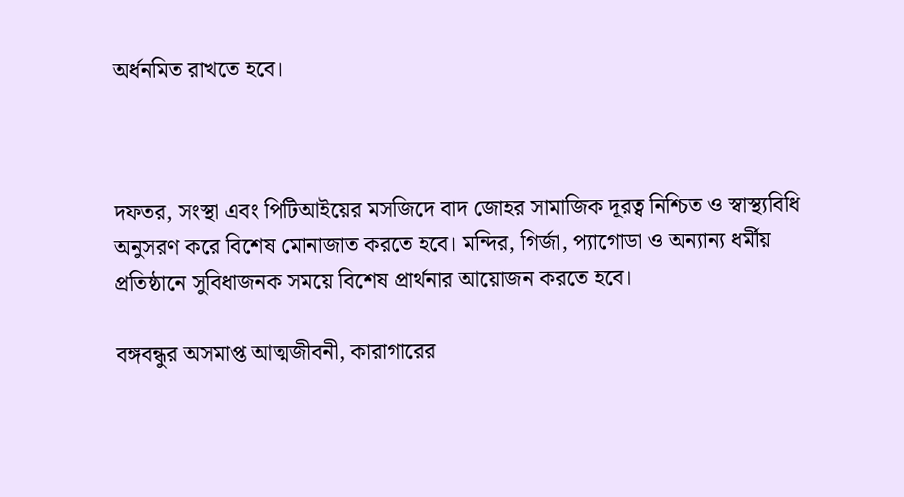অর্ধনমিত রাখতে হবে।



দফতর, সংস্থা এবং পিটিআইয়ের মসজিদে বাদ জোহর সামাজিক দূরত্ব নিশ্চিত ও স্বাস্থ্যবিধি অনুসরণ করে বিশেষ মোনাজাত করতে হবে। মন্দির, গির্জা, প্যাগোডা ও অন্যান্য ধর্মীয় প্রতিষ্ঠানে সুবিধাজনক সময়ে বিশেষ প্রার্থনার আয়োজন করতে হবে।

বঙ্গবন্ধুর অসমাপ্ত আত্মজীবনী, কারাগারের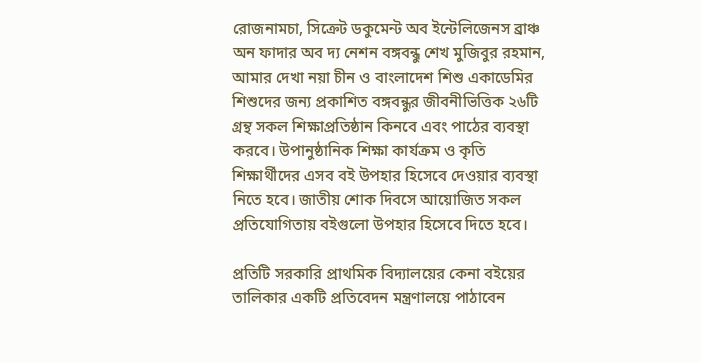রোজনামচা, সিক্রেট ডকুমেন্ট অব ইন্টেলিজেনস ব্রাঞ্চ অন ফাদার অব দ্য নেশন বঙ্গবন্ধু শেখ মুজিবুর রহমান, আমার দেখা নয়া চীন ও বাংলাদেশ শিশু একাডেমির শিশুদের জন্য প্রকাশিত বঙ্গবন্ধুর জীবনীভিত্তিক ২৬টি গ্রন্থ সকল শিক্ষাপ্রতিষ্ঠান কিনবে এবং পাঠের ব্যবস্থা করবে। উপানুষ্ঠানিক শিক্ষা কার্যক্রম ও কৃতি শিক্ষার্থীদের এসব বই উপহার হিসেবে দেওয়ার ব্যবস্থা নিতে হবে। জাতীয় শোক দিবসে আয়োজিত সকল প্রতিযোগিতায় বইগুলো উপহার হিসেবে দিতে হবে।

প্রতিটি সরকারি প্রাথমিক বিদ্যালয়ের কেনা বইয়ের তালিকার একটি প্রতিবেদন মন্ত্রণালয়ে পাঠাবেন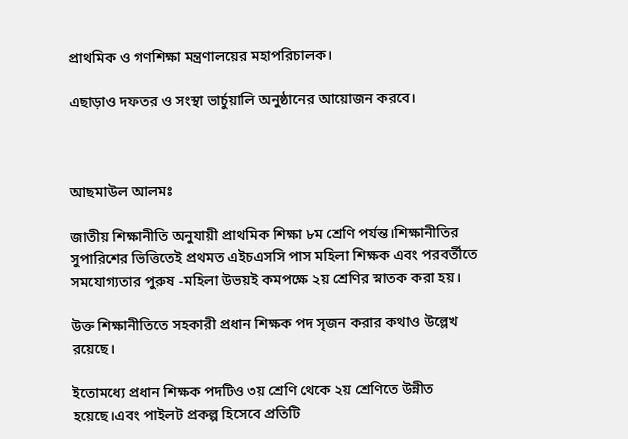প্রাথমিক ও গণশিক্ষা মন্ত্রণালয়ের মহাপরিচালক।

এছাড়াও দফতর ও সংস্থা ভার্চুয়ালি অনুষ্ঠানের আয়োজন করবে।



আছমাউল আলমঃ

জাতীয় শিক্ষানীতি অনুযায়ী প্রাথমিক শিক্ষা ৮ম শ্রেণি পর্যন্ত।শিক্ষানীতির সুপারিশের ভিত্তিতেই প্রথমত এইচএসসি পাস মহিলা শিক্ষক এবং পরবর্তীতে সমযোগ‍্যতার পুরুষ -মহিলা উভয়ই কমপক্ষে ২য় শ্রেণির স্নাতক করা হয়।

উক্ত শিক্ষানীতিতে সহকারী প্রধান শিক্ষক পদ সৃজন করার কথাও উল্লেখ রয়েছে।

ইতোমধ্যে প্রধান শিক্ষক পদটিও ৩য় শ্রেণি থেকে ২য় শ্রেণিতে উন্নীত হয়েছে।এবং পাইলট প্রকল্প হিসেবে প্রতিটি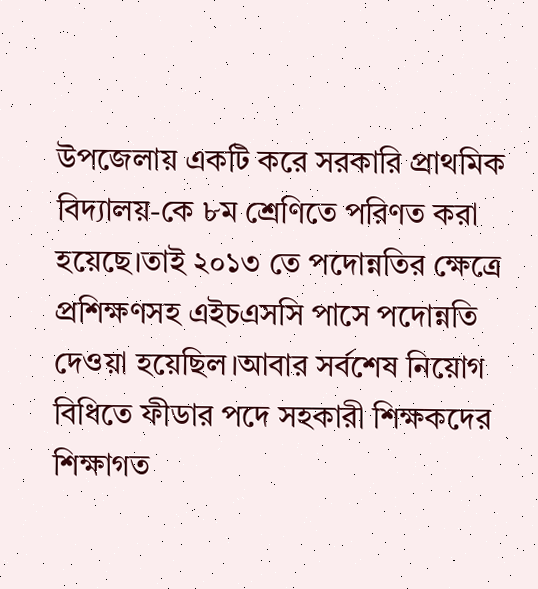উপজেলায় একটি করে সরকারি প্রাথমিক বিদ‍্যালয়-কে ৮ম শ্রেণিতে পরিণত করা হয়েছে।তাই ২০১৩ তে পদোন্নতির ক্ষেত্রে প্রশিক্ষণসহ এইচএসসি পাসে পদোন্নতি দেওয়া হয়েছিল।আবার সর্বশেষ নিয়োগ বিধিতে ফীডার পদে সহকারী শিক্ষকদের শিক্ষাগত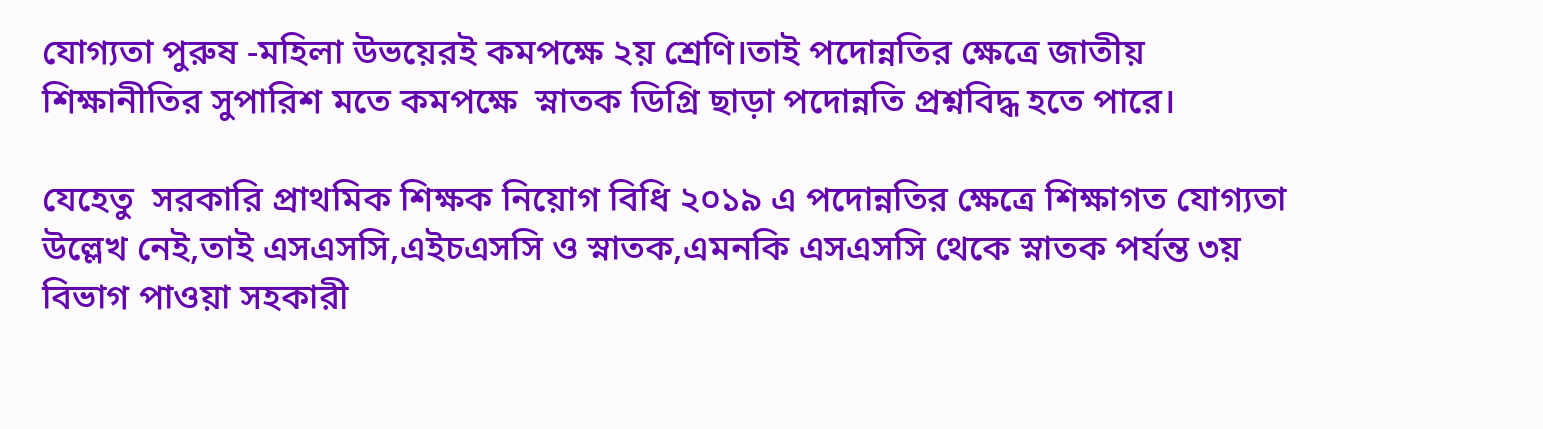যোগ‍্যতা পুরুষ -মহিলা উভয়েরই কমপক্ষে ২য় শ্রেণি।তাই পদোন্নতির ক্ষেত্রে জাতীয় শিক্ষানীতির সুপারিশ মতে কমপক্ষে  স্নাতক ডিগ্রি ছাড়া পদোন্নতি প্রশ্নবিদ্ধ হতে পারে।

যেহেতু  সরকারি প্রাথমিক শিক্ষক নিয়োগ বিধি ২০১৯ এ পদোন্নতির ক্ষেত্রে শিক্ষাগত যোগ‍্যতা  উল্লেখ নেই,তাই এসএসসি,এইচএসসি ও স্নাতক,এমনকি এসএসসি থেকে স্নাতক পর্যন্ত ৩য় বিভাগ পাওয়া সহকারী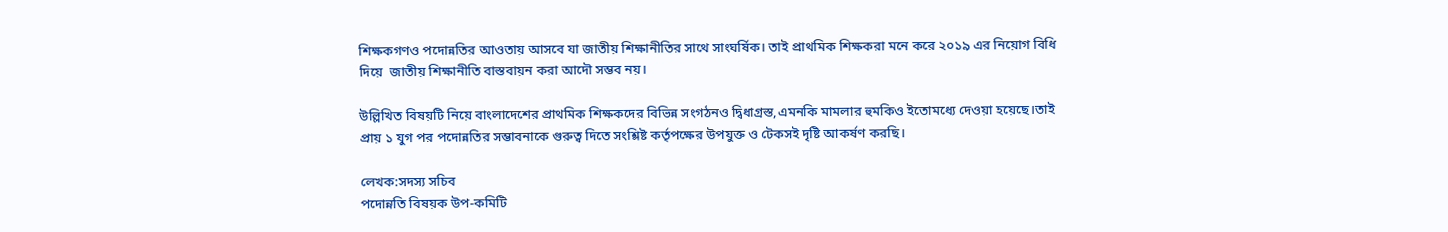শিক্ষকগণও পদোন্নতির আওতায় আসবে যা জাতীয় শিক্ষানীতির সাথে সাংঘর্ষিক। তাই প্রাথমিক শিক্ষকরা মনে করে ২০১৯ এর নিয়োগ বিধি দিয়ে  জাতীয় শিক্ষানীতি বাস্তবায়ন করা আদৌ সম্ভব নয়।

উল্লিখিত বিষয়টি নিয়ে বাংলাদেশের প্রাথমিক শিক্ষকদের বিভিন্ন সংগঠনও দ্বিধাগ্রস্ত,এমনকি মামলার হুমকিও ইতোমধ্যে দেওয়া হয়েছে।তাই প্রায় ১ যুগ পর পদোন্নতির সম্ভাবনাকে গুরুত্ব দিতে সংশ্লিষ্ট কর্তৃপক্ষের উপযুক্ত ও টেকসই দৃষ্টি আকর্ষণ করছি।

লেখক:সদস্য সচিব
পদোন্নতি বিষয়ক উপ-কমিটি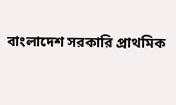বাংলাদেশ সরকারি প্রাথমিক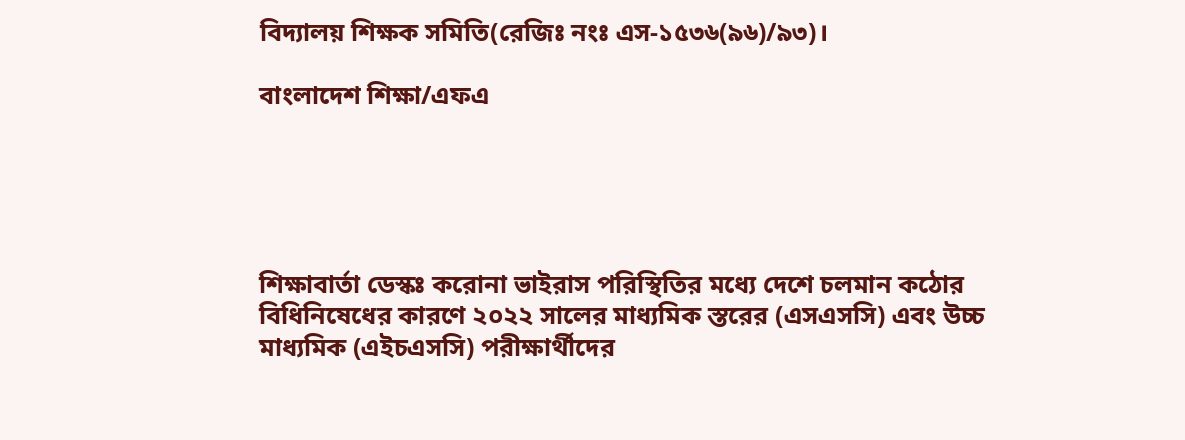বিদ‍্যালয় শিক্ষক সমিতি(রেজিঃ নংঃ এস-১৫৩৬(৯৬)/৯৩)।

বাংলাদেশ শিক্ষা/এফএ





শিক্ষাবার্তা ডেস্কঃ করোনা ভাইরাস পরিস্থিতির মধ্যে দেশে চলমান কঠোর বিধিনিষেধের কারণে ২০২২ সালের মাধ্যমিক স্তরের (এসএসসি) এবং উচ্চ মাধ্যমিক (এইচএসসি) পরীক্ষার্থীদের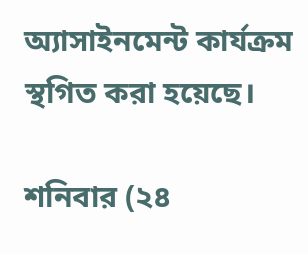অ্যাসাইনমেন্ট কার্যক্রম স্থগিত করা হয়েছে।

শনিবার (২৪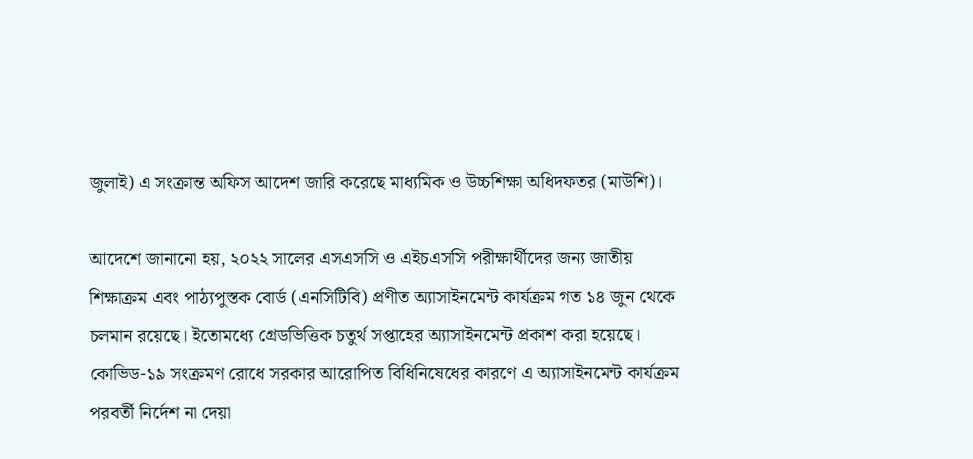জুলাই) এ সংক্রান্ত অফিস আদেশ জারি করেছে মাধ্যমিক ও উচ্চশিক্ষা অধিদফতর (মাউশি)।

আদেশে জানানো হয়, ২০২২ সালের এসএসসি ও এইচএসসি পরীক্ষার্থীদের জন্য জাতীয় শিক্ষাক্রম এবং পাঠ্যপুস্তক বোর্ড (এনসিটিবি) প্রণীত অ্যাসাইনমেন্ট কার্যক্রম গত ১৪ জুন থেকে চলমান রয়েছে। ইতোমধ্যে গ্রেডভিত্তিক চতুর্থ সপ্তাহের অ্যাসাইনমেন্ট প্রকাশ করা হয়েছে। কোভিড-১৯ সংক্রমণ রোধে সরকার আরোপিত বিধিনিষেধের কারণে এ অ্যাসাইনমেন্ট কার্যক্রম পরবর্তী নির্দেশ না দেয়া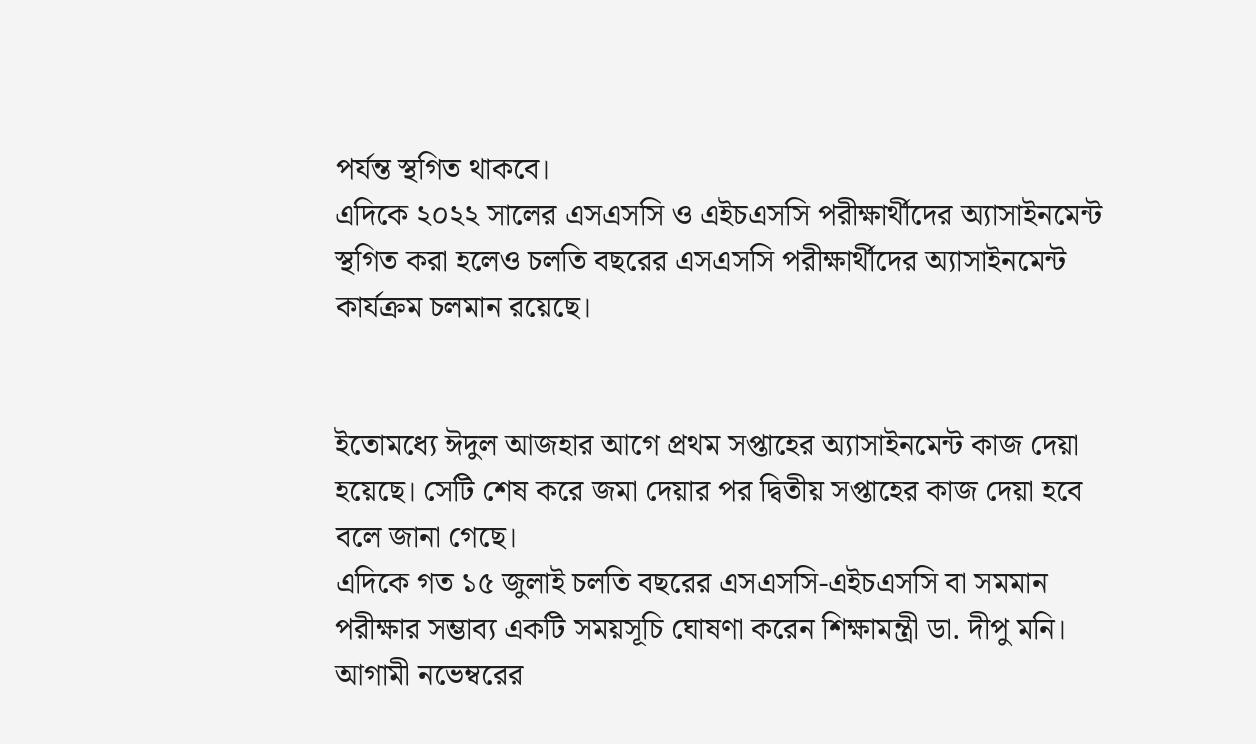পর্যন্ত স্থগিত থাকবে।
এদিকে ২০২২ সালের এসএসসি ও এইচএসসি পরীক্ষার্থীদের অ্যাসাইনমেন্ট স্থগিত করা হলেও চলতি বছরের এসএসসি পরীক্ষার্থীদের অ্যাসাইনমেন্ট কার্যক্রম চলমান রয়েছে।


ইতোমধ্যে ঈদুল আজহার আগে প্রথম সপ্তাহের অ্যাসাইনমেন্ট কাজ দেয়া হয়েছে। সেটি শেষ করে জমা দেয়ার পর দ্বিতীয় সপ্তাহের কাজ দেয়া হবে বলে জানা গেছে।
এদিকে গত ১৫ জুলাই চলতি বছরের এসএসসি-এইচএসসি বা সমমান পরীক্ষার সম্ভাব্য একটি সময়সূচি ঘোষণা করেন শিক্ষামন্ত্রী ডা. দীপু মনি। আগামী নভেম্বরের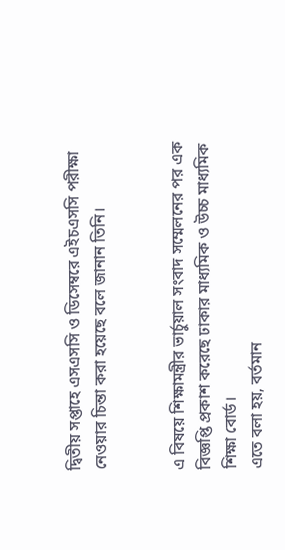দ্বিতীয় সপ্তাহে এসএসসি ও ডিসেম্বরে এইচএসসি পরীক্ষা নেওয়ার চিন্তা করা হয়েছে বলে জানান তিনি।


এ বিষয়ে শিক্ষামন্ত্রীর ভার্চুয়াল সংবাদ সম্মেলনের পর এক বিজ্ঞপ্তি প্রকাশ করেছে ঢাকার মাধ্যমিক ও উচ্চ মাধ্যমিক শিক্ষা বোর্ড।
এতে বলা হয়, বর্তমান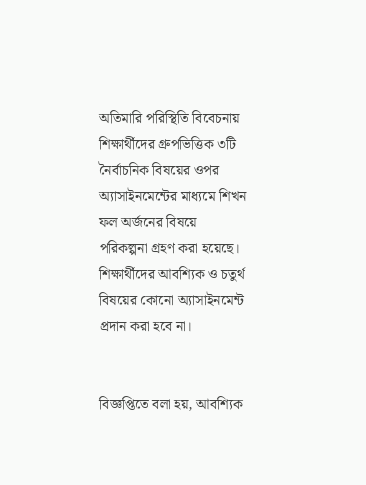অতিমারি পরিস্থিতি বিবেচনায় শিক্ষার্থীদের গ্রুপভিত্তিক ৩টি নৈর্বাচনিক বিষয়ের ওপর অ্যাসাইনমেন্টের মাধ্যমে শিখন ফল অর্জনের বিষয়ে পরিকল্পনা গ্রহণ করা হয়েছে। শিক্ষার্থীদের আবশ্যিক ও চতুর্থ বিষয়ের কোনো অ্যাসাইনমেন্ট প্রদান করা হবে না।


বিজ্ঞপ্তিতে বলা হয়, আবশ্যিক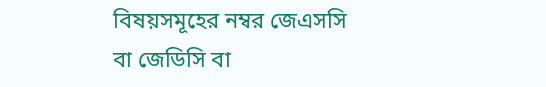বিষয়সমূহের নম্বর জেএসসি বা জেডিসি বা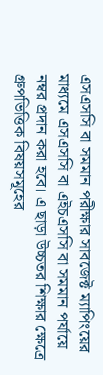এসএসসি বা সমমান পরীক্ষার সাবজেক্ট ম্যাপিংয়ের মাধ্যমে এসএসসি বা এইচএসসি বা সমমান পর্যায়ে নম্বর প্রদান করা হবে। এ ছাড়া উচ্চতর শিক্ষার ক্ষেত্রে গ্রুপভিত্তিক বিষয়সমূহের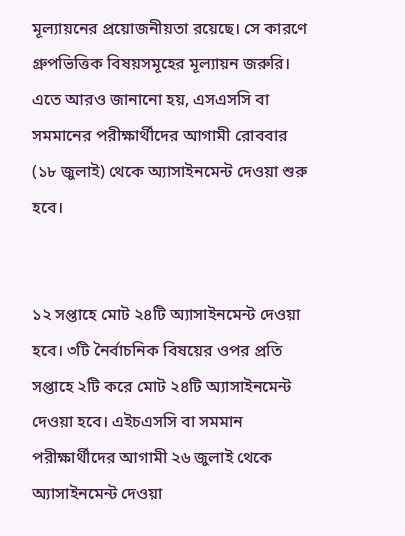মূল্যায়নের প্রয়োজনীয়তা রয়েছে। সে কারণে গ্রুপভিত্তিক বিষয়সমূহের মূল্যায়ন জরুরি।
এতে আরও জানানো হয়, এসএসসি বা সমমানের পরীক্ষার্থীদের আগামী রোববার (১৮ জুলাই) থেকে অ্যাসাইনমেন্ট দেওয়া শুরু হবে।


১২ সপ্তাহে মোট ২৪টি অ্যাসাইনমেন্ট দেওয়া হবে। ৩টি নৈর্বাচনিক বিষয়ের ওপর প্রতি সপ্তাহে ২টি করে মোট ২৪টি অ্যাসাইনমেন্ট দেওয়া হবে। এইচএসসি বা সমমান পরীক্ষার্থীদের আগামী ২৬ জুলাই থেকে অ্যাসাইনমেন্ট দেওয়া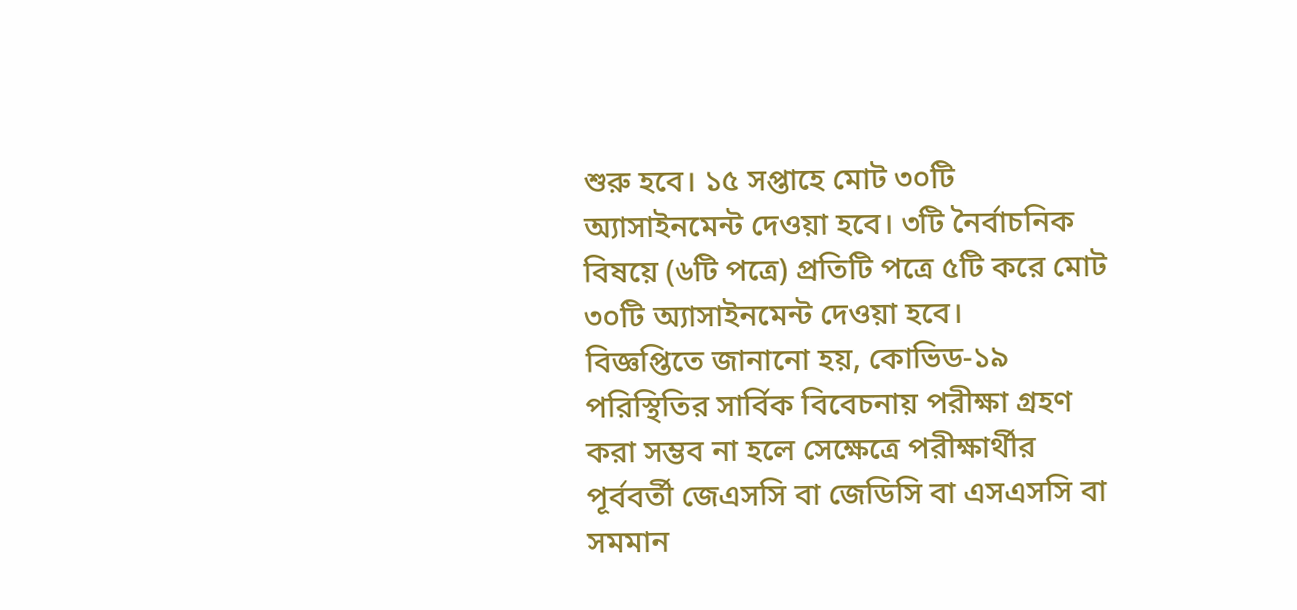শুরু হবে। ১৫ সপ্তাহে মোট ৩০টি অ্যাসাইনমেন্ট দেওয়া হবে। ৩টি নৈর্বাচনিক বিষয়ে (৬টি পত্রে) প্রতিটি পত্রে ৫টি করে মোট ৩০টি অ্যাসাইনমেন্ট দেওয়া হবে।
বিজ্ঞপ্তিতে জানানো হয়, কোভিড-১৯ পরিস্থিতির সার্বিক বিবেচনায় পরীক্ষা গ্রহণ করা সম্ভব না হলে সেক্ষেত্রে পরীক্ষার্থীর পূর্ববর্তী জেএসসি বা জেডিসি বা এসএসসি বা সমমান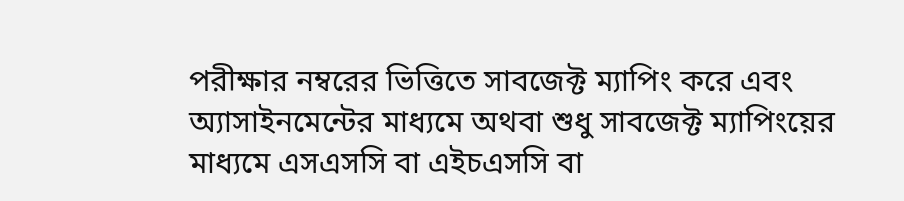পরীক্ষার নম্বরের ভিত্তিতে সাবজেক্ট ম্যাপিং করে এবং অ্যাসাইনমেন্টের মাধ্যমে অথবা শুধু সাবজেক্ট ম্যাপিংয়ের মাধ্যমে এসএসসি বা এইচএসসি বা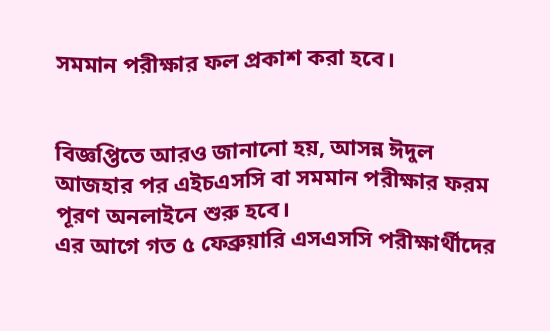সমমান পরীক্ষার ফল প্রকাশ করা হবে।


বিজ্ঞপ্তিতে আরও জানানো হয়, আসন্ন ঈদুল আজহার পর এইচএসসি বা সমমান পরীক্ষার ফরম পূরণ অনলাইনে শুরু হবে।
এর আগে গত ৫ ফেব্রুয়ারি এসএসসি পরীক্ষার্থীদের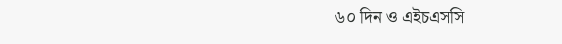৬০ দিন ও এইচএসসি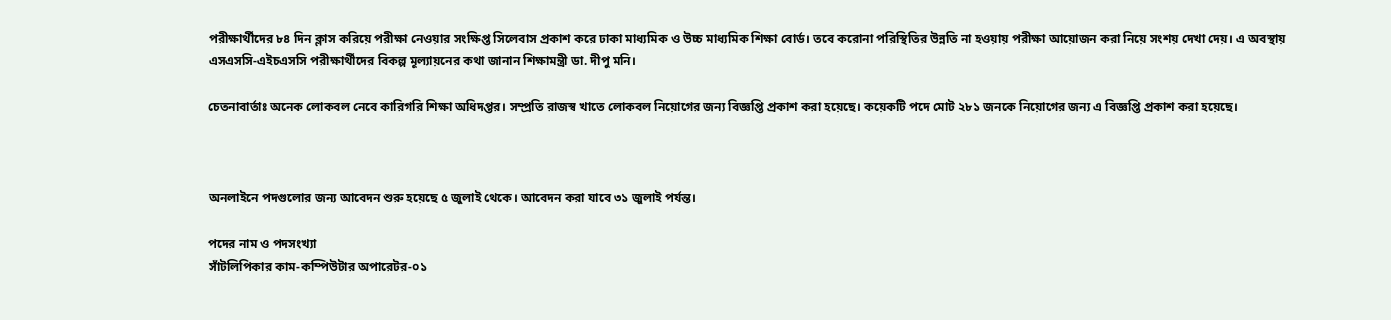পরীক্ষার্থীদের ৮৪ দিন ক্লাস করিয়ে পরীক্ষা নেওয়ার সংক্ষিপ্ত সিলেবাস প্রকাশ করে ঢাকা মাধ্যমিক ও উচ্চ মাধ্যমিক শিক্ষা বোর্ড। তবে করোনা পরিস্থিতির উন্নতি না হওয়ায় পরীক্ষা আয়োজন করা নিয়ে সংশয় দেখা দেয়। এ অবস্থায় এসএসসি-এইচএসসি পরীক্ষার্থীদের বিকল্প মূল্যায়নের কথা জানান শিক্ষামন্ত্রী ডা. দীপু মনি।

চেতনাবার্তাঃ অনেক লোকবল নেবে কারিগরি শিক্ষা অধিদপ্তর। সম্প্রতি রাজস্ব খাতে লোকবল নিয়োগের জন্য বিজ্ঞপ্তি প্রকাশ করা হয়েছে। কয়েকটি পদে মোট ২৮১ জনকে নিয়োগের জন্য এ বিজ্ঞপ্তি প্রকাশ করা হয়েছে।



অনলাইনে পদগুলোর জন্য আবেদন শুরু হয়েছে ৫ জুলাই থেকে। আবেদন করা যাবে ৩১ জুলাই পর্যন্ত।

পদের নাম ও পদসংখ্যা
সাঁটলিপিকার কাম-কম্পিউটার অপারেটর-০১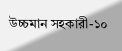উচ্চমান সহকারী-১০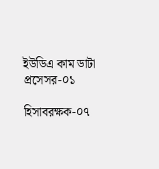ইউডিএ কাম ডাটা প্রসেসর-০১

হিসাবরক্ষক-০৭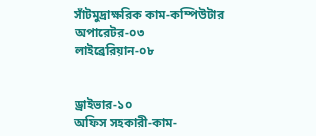সাঁটমুদ্রাক্ষরিক কাম-কম্পিউটার অপারেটর-০৩
লাইব্রেরিয়ান-০৮


ড্রাইভার-১০
অফিস সহকারী-কাম-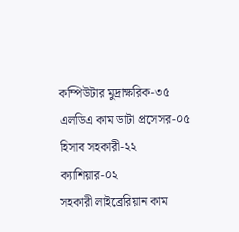কম্পিউটার মুদ্রাক্ষরিক-৩৫
এলডিএ কাম ডাটা প্রসেসর-০৫
হিসাব সহকারী-২২
ক্যাশিয়ার-০২
সহকারী লাইব্রেরিয়ান কাম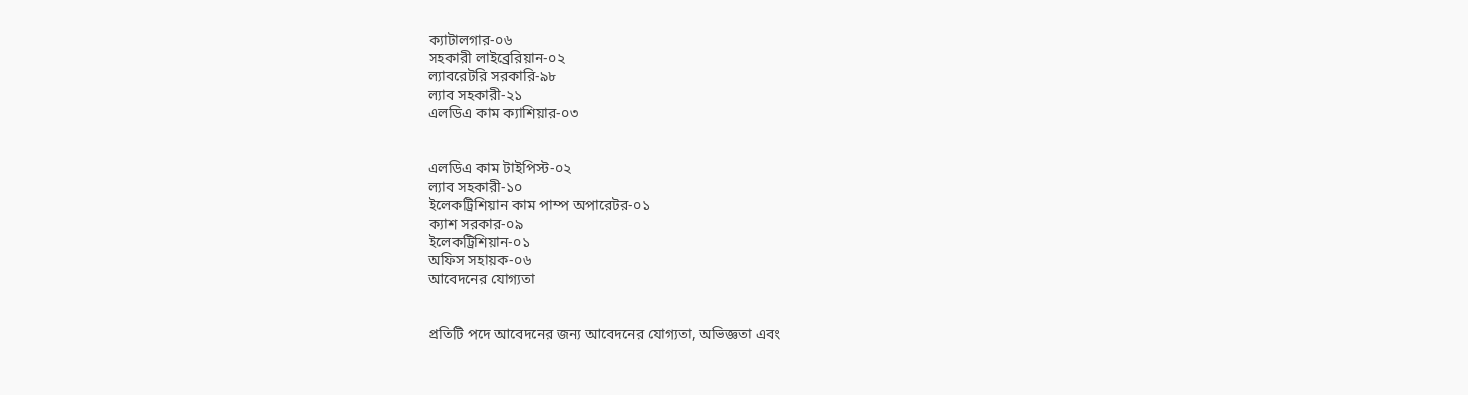ক্যাটালগার-০৬
সহকারী লাইব্রেরিয়ান-০২
ল্যাবরেটরি সরকারি-৯৮
ল্যাব সহকারী-২১
এলডিএ কাম ক্যাশিয়ার-০৩


এলডিএ কাম টাইপিস্ট-০২
ল্যাব সহকারী-১০
ইলেকট্রিশিয়ান কাম পাম্প অপারেটর-০১
ক্যাশ সরকার-০৯
ইলেকট্রিশিয়ান-০১
অফিস সহায়ক-০৬
আবেদনের যোগ্যতা


প্রতিটি পদে আবেদনের জন্য আবেদনের যোগ্যতা, অভিজ্ঞতা এবং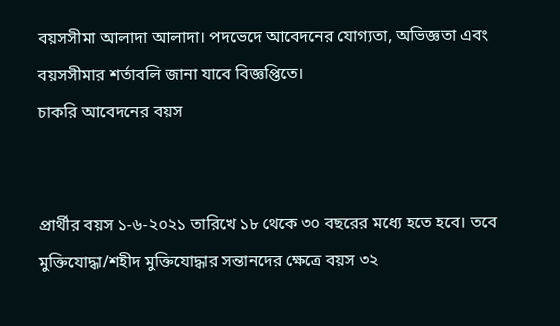বয়সসীমা আলাদা আলাদা। পদভেদে আবেদনের যোগ্যতা, অভিজ্ঞতা এবং বয়সসীমার শর্তাবলি জানা যাবে বিজ্ঞপ্তিতে।
চাকরি আবেদনের বয়স


প্রার্থীর বয়স ১-৬-২০২১ তারিখে ১৮ থেকে ৩০ বছরের মধ্যে হতে হবে। তবে মুক্তিযোদ্ধা/শহীদ মুক্তিযোদ্ধার সন্তানদের ক্ষেত্রে বয়স ৩২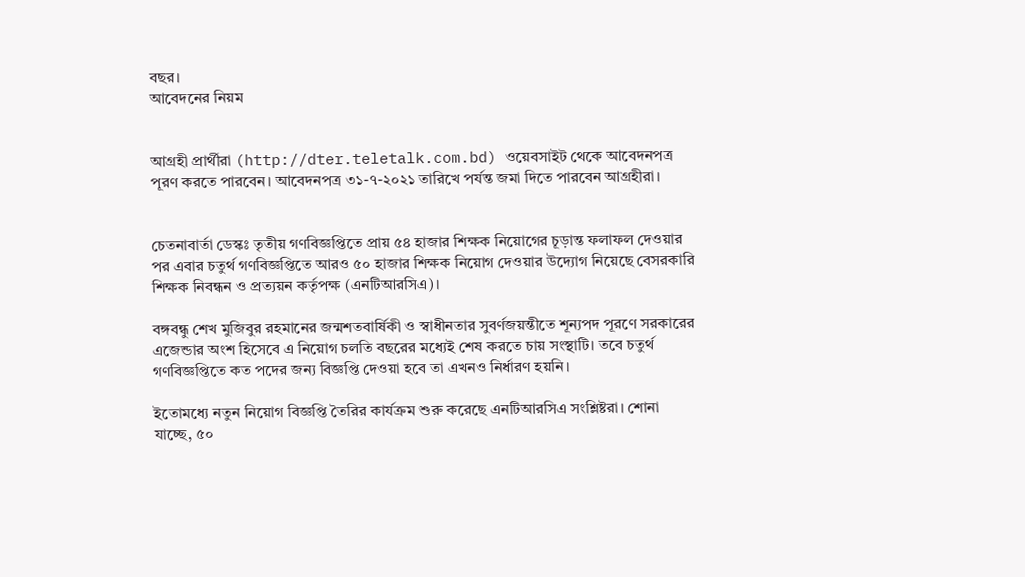বছর।
আবেদনের নিয়ম


আগ্রহী প্রার্থীরা (http://dter.teletalk.com.bd) ওয়েবসাইট থেকে আবেদনপত্র পূরণ করতে পারবেন। আবেদনপত্র ৩১-৭-২০২১ তারিখে পর্যন্ত জমা দিতে পারবেন আগ্রহীরা।


চেতনাবার্তা ডেস্কঃ তৃতীয় গণবিজ্ঞপ্তিতে প্রায় ৫৪ হাজার শিক্ষক নিয়োগের চূড়ান্ত ফলাফল দেওয়ার পর এবার চতুর্থ গণবিজ্ঞপ্তিতে আরও ৫০ হাজার শিক্ষক নিয়োগ দেওয়ার উদ্যোগ নিয়েছে বেসরকারি শিক্ষক নিবন্ধন ও প্রত্যয়ন কর্তৃপক্ষ (এনটিআরসিএ)।

বঙ্গবন্ধু শেখ মুজিবুর রহমানের জন্মশতবার্ষিকী ও স্বাধীনতার সুবর্ণজয়ন্তীতে শূন্যপদ পূরণে সরকারের এজেন্ডার অংশ হিসেবে এ নিয়োগ চলতি বছরের মধ্যেই শেষ করতে চায় সংস্থাটি। তবে চতুর্থ গণবিজ্ঞপ্তিতে কত পদের জন্য বিজ্ঞপ্তি দেওয়া হবে তা এখনও নির্ধারণ হয়নি।

ইতোমধ্যে নতুন নিয়োগ বিজ্ঞপ্তি তৈরির কার্যক্রম শুরু করেছে এনটিআরসিএ সংশ্লিষ্টরা। শোনা যাচ্ছে, ৫০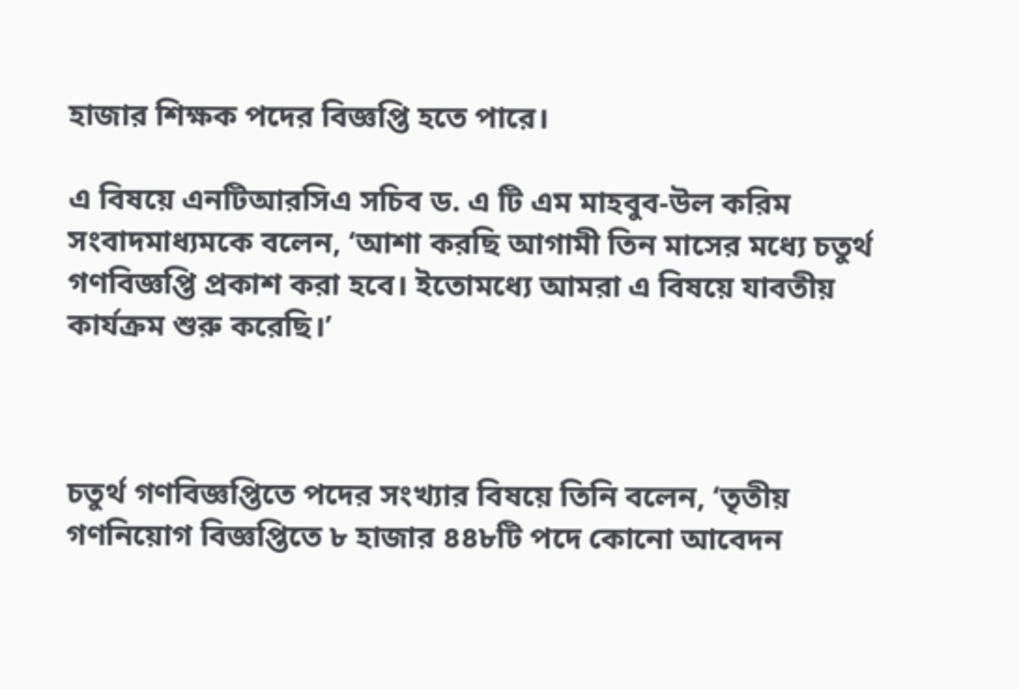হাজার শিক্ষক পদের বিজ্ঞপ্তি হতে পারে।

এ বিষয়ে এনটিআরসিএ সচিব ড. এ টি এম মাহবুব-উল করিম সংবাদমাধ্যমকে বলেন, ‘আশা করছি আগামী তিন মাসের মধ্যে চতুর্থ গণবিজ্ঞপ্তি প্রকাশ করা হবে। ইতোমধ্যে আমরা এ বিষয়ে যাবতীয় কার্যক্রম শুরু করেছি।’



চতুর্থ গণবিজ্ঞপ্তিতে পদের সংখ্যার বিষয়ে তিনি বলেন, ‘তৃতীয় গণনিয়োগ বিজ্ঞপ্তিতে ৮ হাজার ৪৪৮টি পদে কোনো আবেদন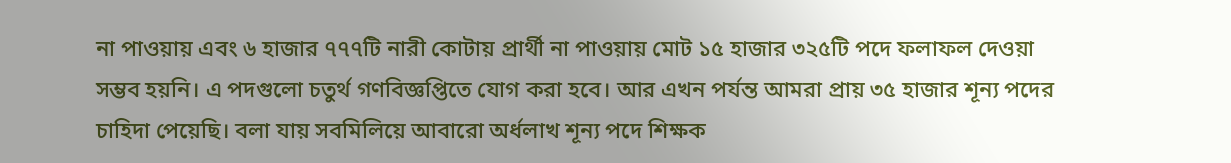না পাওয়ায় এবং ৬ হাজার ৭৭৭টি নারী কোটায় প্রার্থী না পাওয়ায় মোট ১৫ হাজার ৩২৫টি পদে ফলাফল দেওয়া সম্ভব হয়নি। এ পদগুলো চতুর্থ গণবিজ্ঞপ্তিতে যোগ করা হবে। আর এখন পর্যন্ত আমরা প্রায় ৩৫ হাজার শূন্য পদের চাহিদা পেয়েছি। বলা যায় সবমিলিয়ে আবারো অর্ধলাখ শূন্য পদে শিক্ষক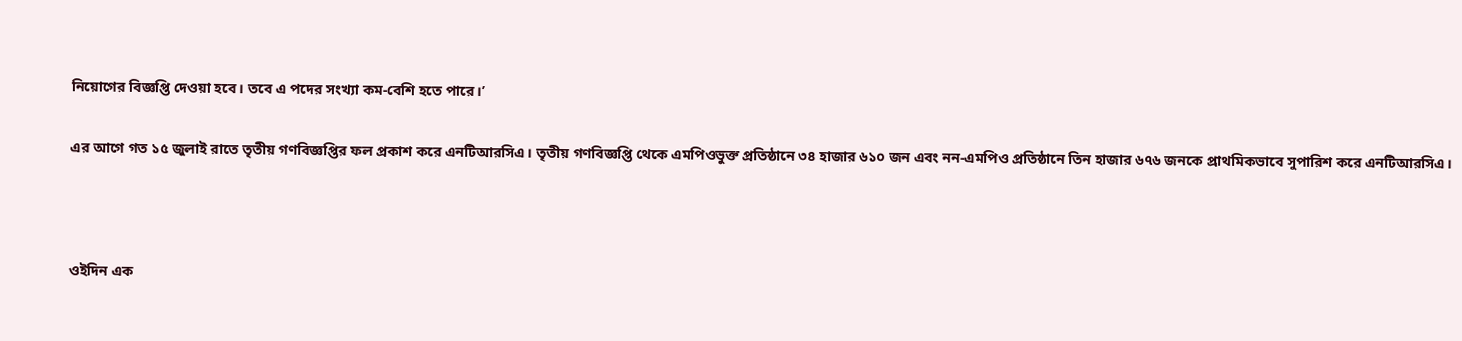নিয়োগের বিজ্ঞপ্তি দেওয়া হবে। তবে এ পদের সংখ্যা কম-বেশি হতে পারে।’

এর আগে গত ১৫ জুলাই রাতে তৃতীয় গণবিজ্ঞপ্তির ফল প্রকাশ করে এনটিআরসিএ। তৃতীয় গণবিজ্ঞপ্তি থেকে এমপিওভুক্ত প্রতিষ্ঠানে ৩৪ হাজার ৬১০ জন এবং নন-এমপিও প্রতিষ্ঠানে তিন হাজার ৬৭৬ জনকে প্রাথমিকভাবে সুপারিশ করে এনটিআরসিএ।



ওইদিন এক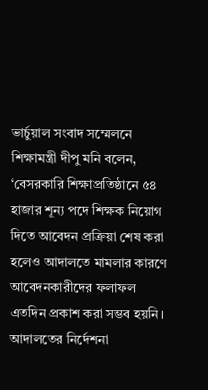ভার্চুয়াল সংবাদ সম্মেলনে শিক্ষামন্ত্রী দীপু মনি বলেন, ‘বেসরকারি শিক্ষাপ্রতিষ্ঠানে ৫৪ হাজার শূন্য পদে শিক্ষক নিয়োগ দিতে আবেদন প্রক্রিয়া শেষ করা হলেও আদালতে মামলার কারণে আবেদনকারীদের ফলাফল এতদিন প্রকাশ করা সম্ভব হয়নি। আদালতের নির্দেশনা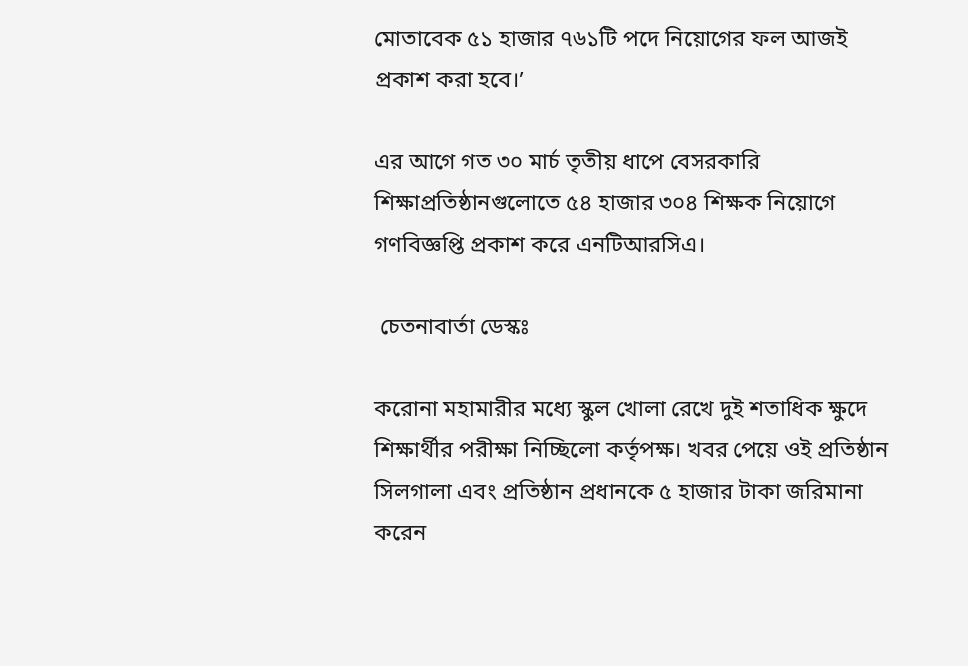মোতাবেক ৫১ হাজার ৭৬১টি পদে নিয়োগের ফল আজই প্রকাশ করা হবে।’

এর আগে গত ৩০ মার্চ তৃতীয় ধাপে বেসরকারি শিক্ষাপ্রতিষ্ঠানগুলোতে ৫৪ হাজার ৩০৪ শিক্ষক নিয়োগে গণবিজ্ঞপ্তি প্রকাশ করে এনটিআরসিএ।

 চেতনাবার্তা ডেস্কঃ

করোনা মহামারীর মধ্যে স্কুল খোলা রেখে দুই শতাধিক ক্ষুদে শিক্ষার্থীর পরীক্ষা নিচ্ছিলো কর্তৃপক্ষ। খবর পেয়ে ওই প্রতিষ্ঠান সিলগালা এবং প্রতিষ্ঠান প্রধানকে ৫ হাজার টাকা জরিমানা করেন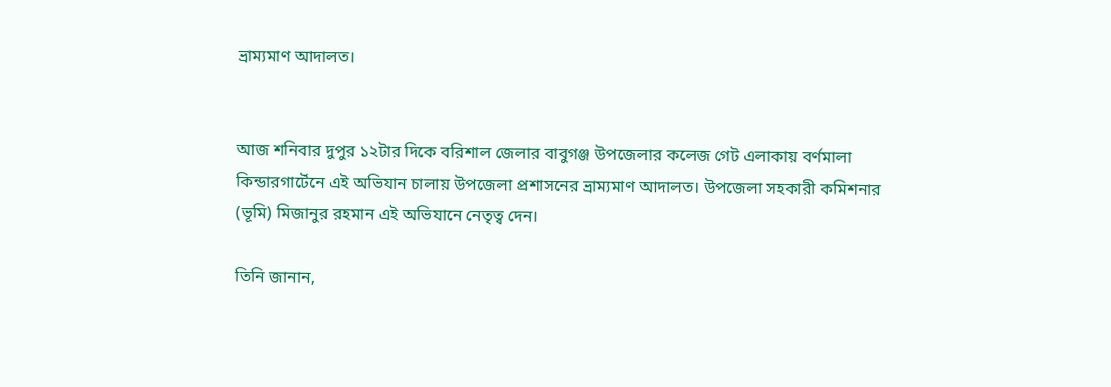ভ্রাম্যমাণ আদালত।


আজ শনিবার দুপুর ১২টার দিকে বরিশাল জেলার বাবুগঞ্জ উপজেলার কলেজ গেট এলাকায় বর্ণমালা কিন্ডারগার্টেনে এই অভিযান চালায় উপজেলা প্রশাসনের ভ্রাম্যমাণ আদালত। উপজেলা সহকারী কমিশনার (ভূমি) মিজানুর রহমান এই অভিযানে নেতৃত্ব দেন।

তিনি জানান,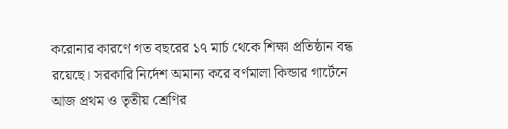করোনার কারণে গত বছরের ১৭ মার্চ থেকে শিক্ষা প্রতিষ্ঠান বন্ধ রয়েছে। সরকারি নির্দেশ অমান্য করে বর্ণমালা কিন্ডার গার্টেনে আজ প্রথম ও তৃতীয় শ্রেণির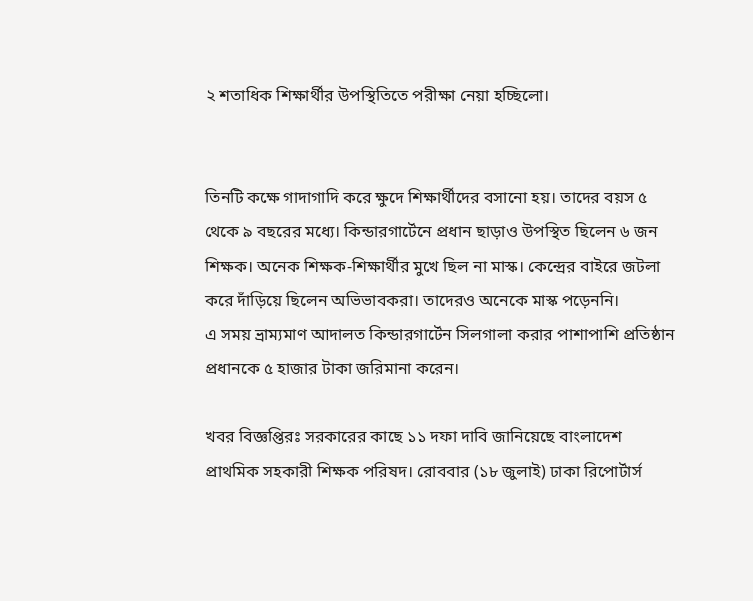২ শতাধিক শিক্ষার্থীর উপস্থিতিতে পরীক্ষা নেয়া হচ্ছিলো।


তিনটি কক্ষে গাদাগাদি করে ক্ষুদে শিক্ষার্থীদের বসানো হয়। তাদের বয়স ৫ থেকে ৯ বছরের মধ্যে। কিন্ডারগার্টেনে প্রধান ছাড়াও উপস্থিত ছিলেন ৬ জন শিক্ষক। অনেক শিক্ষক-শিক্ষার্থীর মুখে ছিল না মাস্ক। কেন্দ্রের বাইরে জটলা করে দাঁড়িয়ে ছিলেন অভিভাবকরা। তাদেরও অনেকে মাস্ক পড়েননি।
এ সময় ভ্রাম্যমাণ আদালত কিন্ডারগার্টেন সিলগালা করার পাশাপাশি প্রতিষ্ঠান প্রধানকে ৫ হাজার টাকা জরিমানা করেন।

খবর বিজ্ঞপ্তিরঃ সরকারের কাছে ১১ দফা দাবি জানিয়েছে বাংলাদেশ প্রাথমিক সহকারী শিক্ষক পরিষদ। রোববার (১৮ জুলাই) ঢাকা রিপোর্টার্স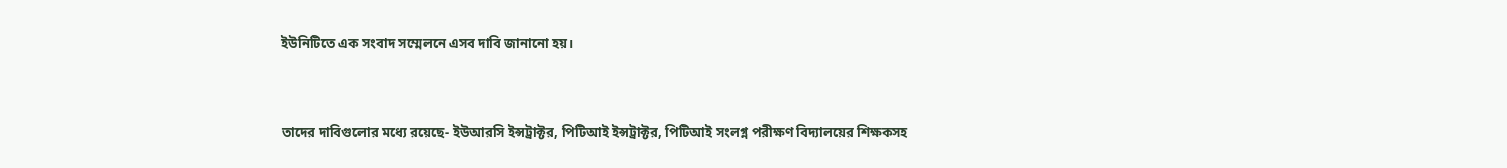ইউনিটিতে এক সংবাদ সম্মেলনে এসব দাবি জানানো হয়।


তাদের দাবিগুলোর মধ্যে রয়েছে- ইউআরসি ইন্সট্রাক্টর, পিটিআই ইন্সট্রাক্টর, পিটিআই সংলগ্ন পরীক্ষণ বিদ্যালয়ের শিক্ষকসহ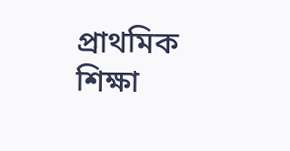প্রাথমিক শিক্ষা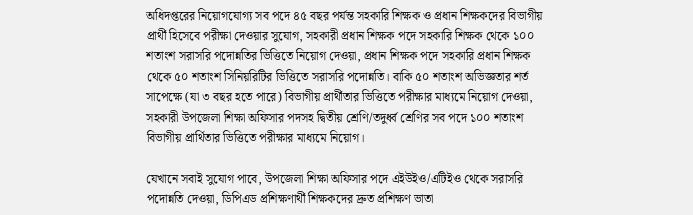অধিদপ্তরের নিয়োগযোগ্য সব পদে ৪৫ বছর পর্যন্ত সহকারি শিক্ষক ও প্রধান শিক্ষকদের বিভাগীয় প্রার্থী হিসেবে পরীক্ষা দেওয়ার সুযোগ, সহকারী প্রধান শিক্ষক পদে সহকারি শিক্ষক থেকে ১০০ শতাংশ সরাসরি পদোন্নতির ভিত্তিতে নিয়োগ দেওয়া, প্রধান শিক্ষক পদে সহকারি প্রধান শিক্ষক থেকে ৫০ শতাংশ সিনিয়রিটির ভিত্তিতে সরাসরি পদোন্নতি। বাকি ৫০ শতাংশ অভিজ্ঞতার শর্ত সাপেক্ষে (যা ৩ বছর হতে পারে) বিভাগীয় প্রার্থীতার ভিত্তিতে পরীক্ষার মাধ্যমে নিয়োগ দেওয়া, সহকারী উপজেলা শিক্ষা অফিসার পদসহ দ্বিতীয় শ্রেণি/তদুর্ধ্ব শ্রেণির সব পদে ১০০ শতাংশ বিভাগীয় প্রার্থিতার ভিত্তিতে পরীক্ষার মাধ্যমে নিয়োগ।

যেখানে সবাই সুযোগ পাবে, উপজেলা শিক্ষা অফিসার পদে এইউইও/এটিইও থেকে সরাসরি পদোন্নতি দেওয়া, ডিপিএড প্রশিক্ষণার্থী শিক্ষকদের দ্রুত প্রশিক্ষণ ভাতা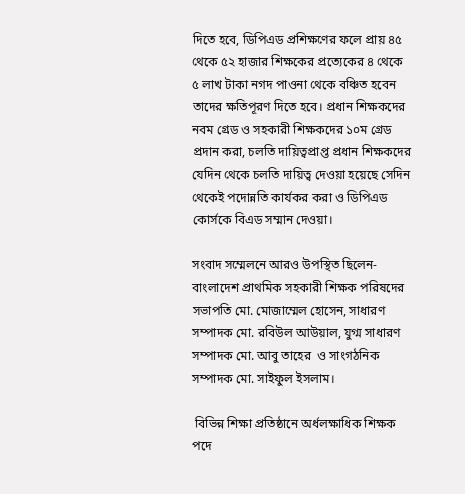দিতে হবে, ডিপিএড প্রশিক্ষণের ফলে প্রায় ৪৫ থেকে ৫২ হাজার শিক্ষকের প্রত্যেকের ৪ থেকে ৫ লাখ টাকা নগদ পাওনা থেকে বঞ্চিত হবেন তাদের ক্ষতিপূরণ দিতে হবে। প্রধান শিক্ষকদের নবম গ্রেড ও সহকারী শিক্ষকদের ১০ম গ্রেড প্রদান করা, চলতি দায়িত্বপ্রাপ্ত প্রধান শিক্ষকদের যেদিন থেকে চলতি দায়িত্ব দেওয়া হয়েছে সেদিন থেকেই পদোন্নতি কার্যকর করা ও ডিপিএড কোর্সকে বিএড সম্মান দেওয়া।

সংবাদ সম্মেলনে আরও উপস্থিত ছিলেন- বাংলাদেশ প্রাথমিক সহকারী শিক্ষক পরিষদের সভাপতি মো. মোজাম্মেল হোসেন, সাধারণ সম্পাদক মো. রবিউল আউয়াল, যুগ্ম সাধারণ সম্পাদক মো. আবু তাহের  ও সাংগঠনিক সম্পাদক মো. সাইফুল ইসলাম।

 বিভিন্ন শিক্ষা প্রতিষ্ঠানে অর্ধলক্ষাধিক শিক্ষক পদে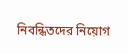নিবন্ধিতদের নিয়োগ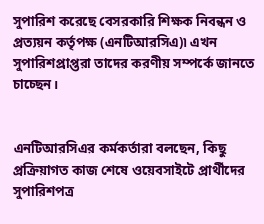সুপারিশ করেছে বেসরকারি শিক্ষক নিবন্ধন ও প্রত্যয়ন কর্তৃপক্ষ (এনটিআরসিএ)৷ এখন সুপারিশপ্রাপ্তরা তাদের করণীয় সম্পর্কে জানতে চাচ্ছেন।


এনটিআরসিএর কর্মকর্তারা বলছেন, কিছু প্রক্রিয়াগত কাজ শেষে ওয়েবসাইটে প্রার্থীদের সুপারিশপত্র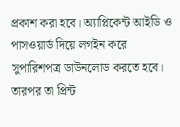প্রকাশ করা হবে। অ্যাপ্লিকেন্ট আইডি ও পাসওয়ার্ড দিয়ে লগইন করে সুপারিশপত্র ডাউনলোড করতে হবে। তারপর তা প্রিন্ট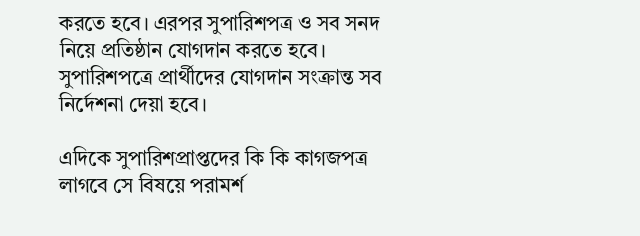করতে হবে। এরপর সুপারিশপত্র ও সব সনদ নিয়ে প্রতিষ্ঠান যোগদান করতে হবে। সুপারিশপত্রে প্রার্থীদের যোগদান সংক্রান্ত সব নির্দেশনা দেয়া হবে।

এদিকে সুপারিশপ্রাপ্তদের কি কি কাগজপত্র লাগবে সে বিষয়ে পরামর্শ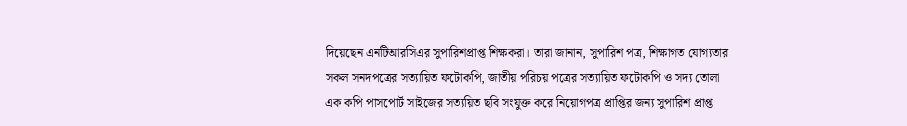দিয়েছেন এনটিআরসিএর সুপারিশপ্রাপ্ত শিক্ষকরা। তারা জানান, সুপারিশ পত্র, শিক্ষাগত যোগ্যতার সকল সনদপত্রের সত্যায়িত ফটোকপি, জাতীয় পরিচয় পত্রের সত্যায়িত ফটোকপি ও সদ্য তোলা এক কপি পাসপোর্ট সাইজের সত্যয়িত ছবি সংযুক্ত করে নিয়োগপত্র প্রাপ্তির জন্য সুপারিশ প্রাপ্ত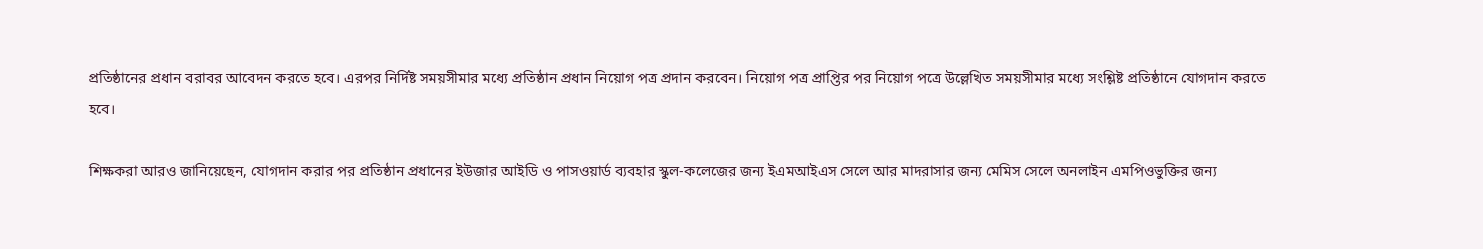প্রতিষ্ঠানের প্রধান বরাবর আবেদন করতে হবে। এরপর নির্দিষ্ট সময়সীমার মধ্যে প্রতিষ্ঠান প্রধান নিয়োগ পত্র প্রদান করবেন। নিয়োগ পত্র প্রাপ্তির পর নিয়োগ পত্রে উল্লেখিত সময়সীমার মধ্যে সংশ্লিষ্ট প্রতিষ্ঠানে যোগদান করতে হবে।

শিক্ষকরা আরও জানিয়েছেন, যোগদান করার পর প্রতিষ্ঠান প্রধানের ইউজার আইডি ও পাসওয়ার্ড ব্যবহার স্কুল-কলেজের জন্য ইএমআইএস সেলে আর মাদরাসার জন্য মেমিস সেলে অনলাইন এমপিওভুক্তির জন্য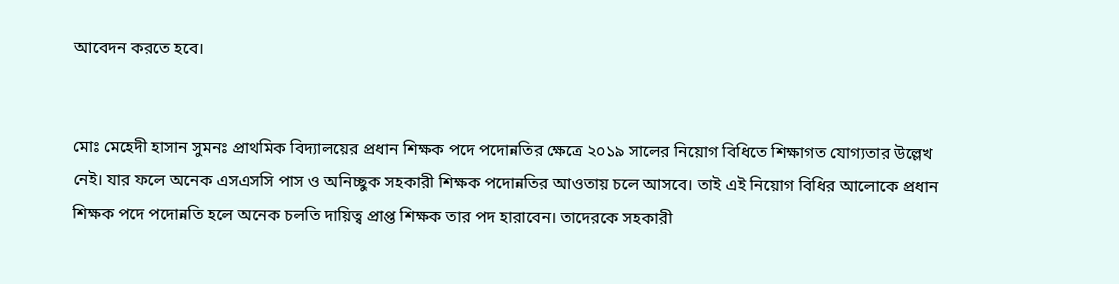আবেদন করতে হবে।


মোঃ মেহেদী হাসান সুমনঃ প্রাথমিক বিদ্যালয়ের প্রধান শিক্ষক পদে পদোন্নতির ক্ষেত্রে ২০১৯ সালের নিয়োগ বিধিতে শিক্ষাগত যোগ্যতার উল্লেখ নেই। যার ফলে অনেক এসএসসি পাস ও অনিচ্ছুক সহকারী শিক্ষক পদোন্নতির আওতায় চলে আসবে। তাই এই নিয়োগ বিধির আলোকে প্রধান শিক্ষক পদে পদোন্নতি হলে অনেক চলতি দায়িত্ব প্রাপ্ত শিক্ষক তার পদ হারাবেন। তাদেরকে সহকারী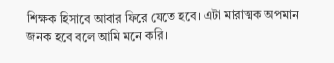শিক্ষক হিসাবে আবার ফিরে যেতে হবে। এটা মারাত্মক অপমান জনক হবে বলে আমি মনে করি।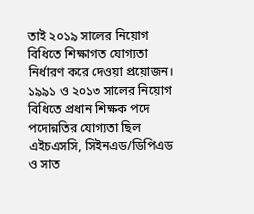তাই ২০১৯ সালের নিয়োগ বিধিতে শিক্ষাগত যোগ্যতা নির্ধারণ করে দেওয়া প্রয়োজন। ১৯৯১ ও ২০১৩ সালের নিয়োগ বিধিতে প্রধান শিক্ষক পদে পদোন্নতির যোগ্যতা ছিল এইচএসসি, সিইনএড/ডিপিএড ও সাত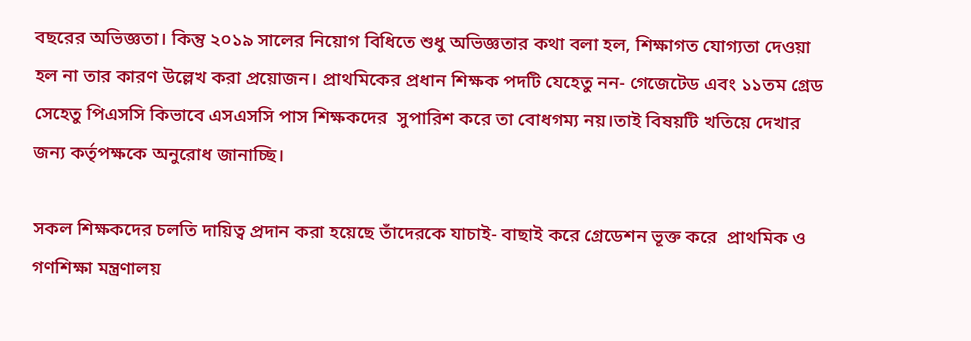বছরের অভিজ্ঞতা। কিন্তু ২০১৯ সালের নিয়োগ বিধিতে শুধু অভিজ্ঞতার কথা বলা হল, শিক্ষাগত যোগ্যতা দেওয়া হল না তার কারণ উল্লেখ করা প্রয়োজন। প্রাথমিকের প্রধান শিক্ষক পদটি যেহেতু নন- গেজেটেড এবং ১১তম গ্রেড সেহেতু পিএসসি কিভাবে এসএসসি পাস শিক্ষকদের  সুপারিশ করে তা বোধগম্য নয়।তাই বিষয়টি খতিয়ে দেখার জন্য কর্তৃপক্ষকে অনুরোধ জানাচ্ছি।

সকল শিক্ষকদের চলতি দায়িত্ব প্রদান করা হয়েছে তাঁদেরকে যাচাই- বাছাই করে গ্রেডেশন ভূক্ত করে  প্রাথমিক ও গণশিক্ষা মন্ত্রণালয়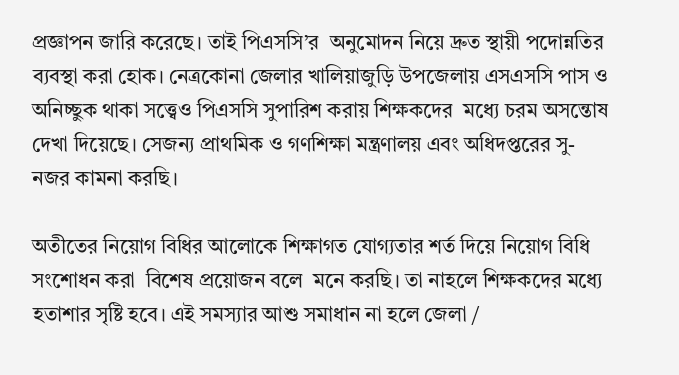প্রজ্ঞাপন জারি করেছে। তাই পিএসসি’র  অনুমোদন নিয়ে দ্রুত স্থায়ী পদোন্নতির ব্যবস্থা করা হোক। নেত্রকোনা জেলার খালিয়াজুড়ি উপজেলায় এসএসসি পাস ও অনিচ্ছুক থাকা সত্ত্বেও পিএসসি সুপারিশ করায় শিক্ষকদের  মধ্যে চরম অসন্তোষ দেখা দিয়েছে। সেজন্য প্রাথমিক ও গণশিক্ষা মন্ত্রণালয় এবং অধিদপ্তরের সু-নজর কামনা করছি।

অতীতের নিয়োগ বিধির আলোকে শিক্ষাগত যোগ্যতার শর্ত দিয়ে নিয়োগ বিধি সংশোধন করা  বিশেষ প্রয়োজন বলে  মনে করছি। তা নাহলে শিক্ষকদের মধ্যে হতাশার সৃষ্টি হবে। এই সমস্যার আশু সমাধান না হলে জেলা /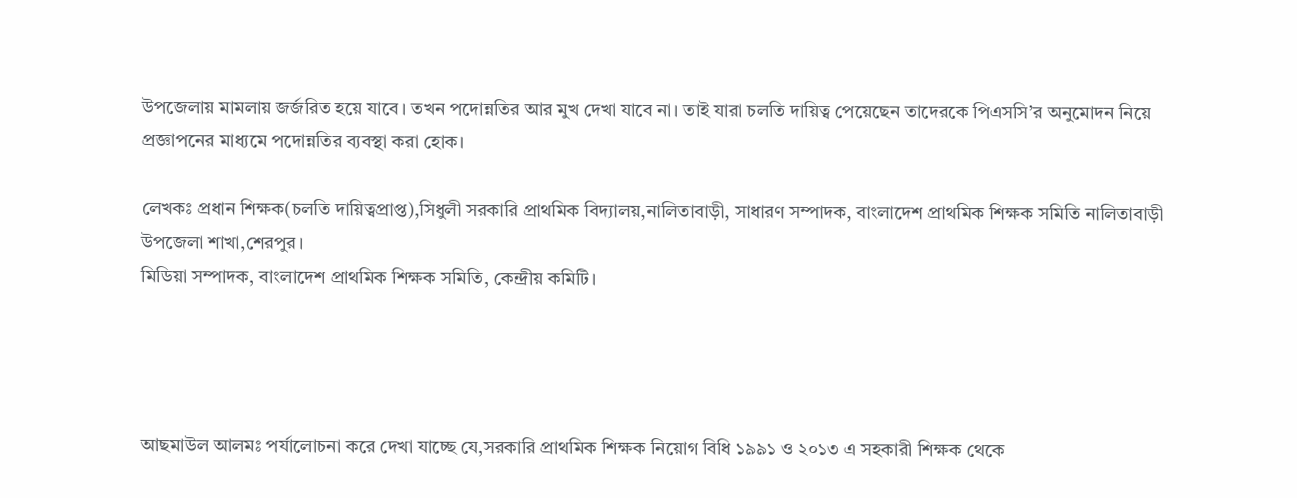উপজেলায় মামলায় জর্জরিত হয়ে যাবে। তখন পদোন্নতির আর মুখ দেখা যাবে না। তাই যারা চলতি দায়িত্ব পেয়েছেন তাদেরকে পিএসসি’র অনুমোদন নিয়ে প্রজ্ঞাপনের মাধ্যমে পদোন্নতির ব্যবস্থা করা হোক।

লেখকঃ প্রধান শিক্ষক(চলতি দায়িত্বপ্রাপ্ত),সিধুলী সরকারি প্রাথমিক বিদ্যালয়,নালিতাবাড়ী, সাধারণ সম্পাদক, বাংলাদেশ প্রাথমিক শিক্ষক সমিতি নালিতাবাড়ী উপজেলা শাখা,শেরপুর।
মিডিয়া সম্পাদক, বাংলাদেশ প্রাথমিক শিক্ষক সমিতি, কেন্দ্রীয় কমিটি।




আছমাউল আলমঃ পর্যালোচনা করে দেখা যাচ্ছে যে,সরকারি প্রাথমিক শিক্ষক নিয়োগ বিধি ১৯৯১ ও ২০১৩ এ সহকারী শিক্ষক থেকে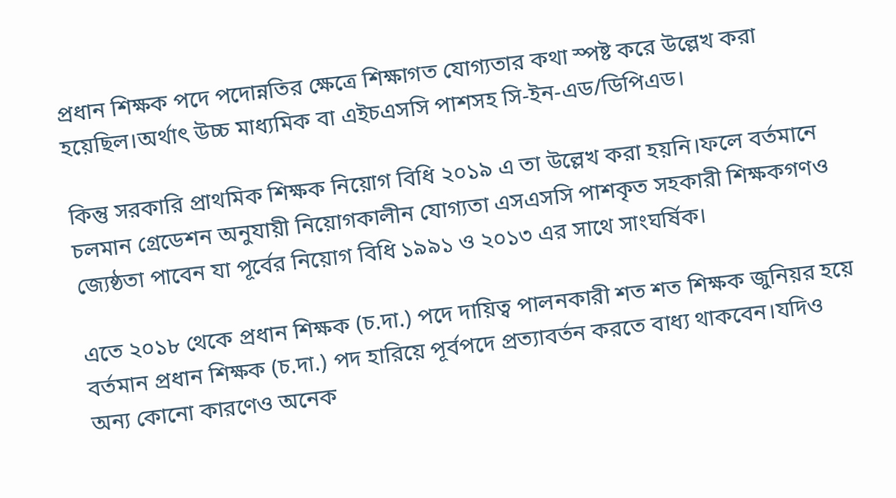প্রধান শিক্ষক পদে পদোন্নতির ক্ষেত্রে শিক্ষাগত যোগ‍্যতার কথা স্পষ্ট করে উল্লেখ করা হয়েছিল।অর্থাৎ উচ্চ মাধ্যমিক বা এইচএসসি পাশসহ সি-ইন-এড/ডিপিএড।

কিন্তু সরকারি প্রাথমিক শিক্ষক নিয়োগ বিধি ২০১৯ এ তা উল্লেখ করা হয়নি।ফলে বর্তমানে চলমান গ্রেডেশন অনুযায়ী নিয়োগকালীন যোগ‍্যতা এসএসসি পাশকৃত সহকারী শিক্ষকগণও জ‍্যেষ্ঠতা পাবেন যা পূর্বের নিয়োগ বিধি ১৯৯১ ও ২০১৩ এর সাথে সাংঘর্ষিক।

এতে ২০১৮ থেকে প্রধান শিক্ষক (চ.দা.) পদে দায়িত্ব পালনকারী শত শত শিক্ষক জুনিয়র হয়ে বর্তমান প্রধান শিক্ষক (চ.দা.) পদ হারিয়ে পূর্বপদে প্রত‍্যাবর্তন করতে বাধ‍্য থাকবেন।যদিও অন‍্য কোনো কারণেও অনেক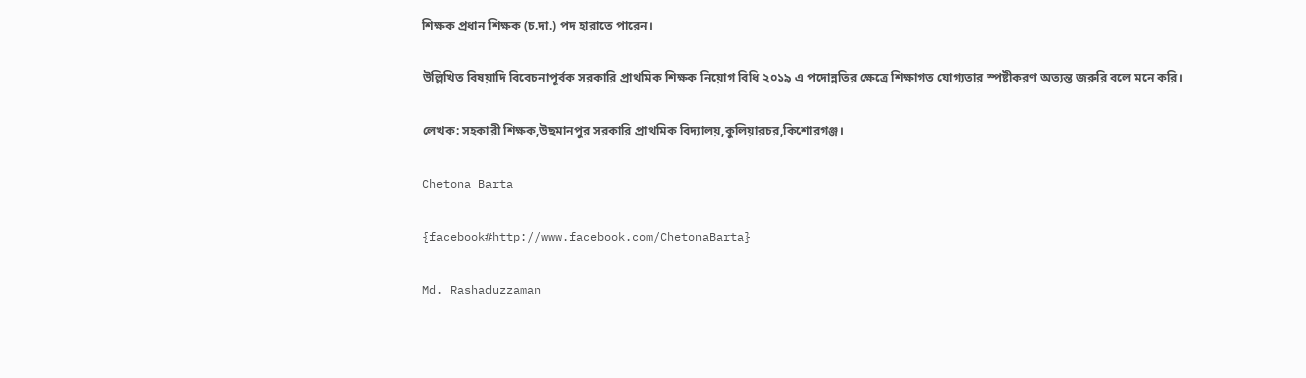শিক্ষক প্রধান শিক্ষক (চ.দা.) পদ হারাতে পারেন।

উল্লিখিত বিষয়াদি বিবেচনাপূর্বক সরকারি প্রাথমিক শিক্ষক নিয়োগ বিধি ২০১৯ এ পদোন্নতির ক্ষেত্রে শিক্ষাগত যোগ‍্যতার স্পষ্টীকরণ অত‍্যন্ত জরুরি বলে মনে করি।

লেখক: সহকারী শিক্ষক,উছমানপুর সরকারি প্রাথমিক বিদ্যালয়,কুলিয়ারচর,কিশোরগঞ্জ।

Chetona Barta

{facebook#http://www.facebook.com/ChetonaBarta}

Md. Rashaduzzaman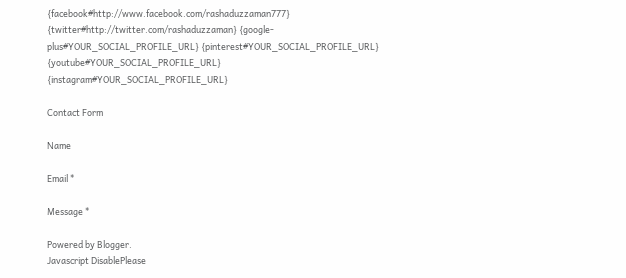{facebook#http://www.facebook.com/rashaduzzaman777} {twitter#http://twitter.com/rashaduzzaman} {google-plus#YOUR_SOCIAL_PROFILE_URL} {pinterest#YOUR_SOCIAL_PROFILE_URL} {youtube#YOUR_SOCIAL_PROFILE_URL} {instagram#YOUR_SOCIAL_PROFILE_URL}

Contact Form

Name

Email *

Message *

Powered by Blogger.
Javascript DisablePlease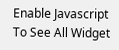Enable Javascript To See All Widget